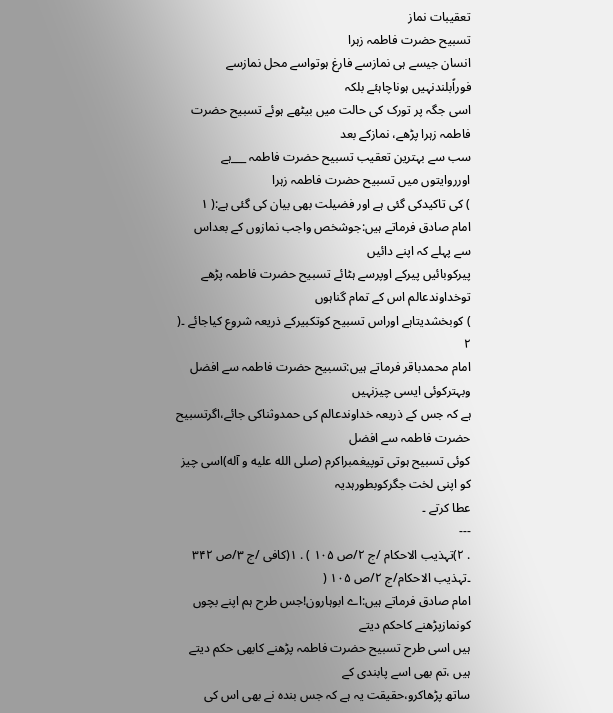تعقیبات نماز
تسبیح حضرت فاطمہ زہرا
انسان جیسے ہی نمازسے فارغ ہوتواسے محل نمازسے فوراًبلندنہیں ہوناچاہئے بلکہ
اسی جگہ پر تورک کی حالت میں بیٹھے ہوئے تسبیح حضرت فاطمہ زہرا پڑھے، نمازکے بعد
سب سے بہترین تعقیب تسبیح حضرت فاطمہ ___ہے اورروایتوں میں تسبیح حضرت فاطمہ زہرا
) کی تاکیدکی گئی ہے اور فضیلت بھی بیان کی گئی ہے:( ١
امام صادق فرماتے ہیں:جوشخص واجب نمازوں کے بعداس سے پہلے کہ اپنے دائیں
پیرکوبائیں پیرکے اوپرسے ہٹائے تسبیح حضرت فاطمہ پڑھے توخداوندعالم اس کے تمام گناہوں
) کوبخشدیتاہے اوراس تسبیح کوتکبیرکے ذریعہ شروع کیاجائے ۔( ٢
امام محمدباقر فرماتے ہیں:تسبیح حضرت فاطمہ سے افضل وبہترکوئی ایسی چیزنہیں
ہے کہ جس کے ذریعہ خداوندعالم کی حمدوثناکی جائے،اگرتسبیح حضرت فاطمہ سے افضل
کوئی تسبیح ہوتی توپیغمبراکرم (صلی الله علیه و آله)اسی چیز کو اپنی لخت جگرکوبطورہدیہ
عطا کرتے ۔
---
. ٢)تہذیب الاحکام /ج ٢/ص ١٠۵ ) . ١(کافی /ج ٣/ص ٣۴٢ ۔تہذیب الاحکام/ج ٢/ص ١٠۵ (
امام صادق فرماتے ہیں:اے ابوہارون!جس طرح ہم اپنے بچوں کونمازپڑھنے کاحکم دیتے
ہیں اسی طرح تسبیح حضرت فاطمہ پڑھنے کابھی حکم دیتے ہیں ،تم بھی اسے پابندی کے
ساتھ پڑھاکرو،حقیقت یہ ہے کہ جس بندہ نے بھی اس کی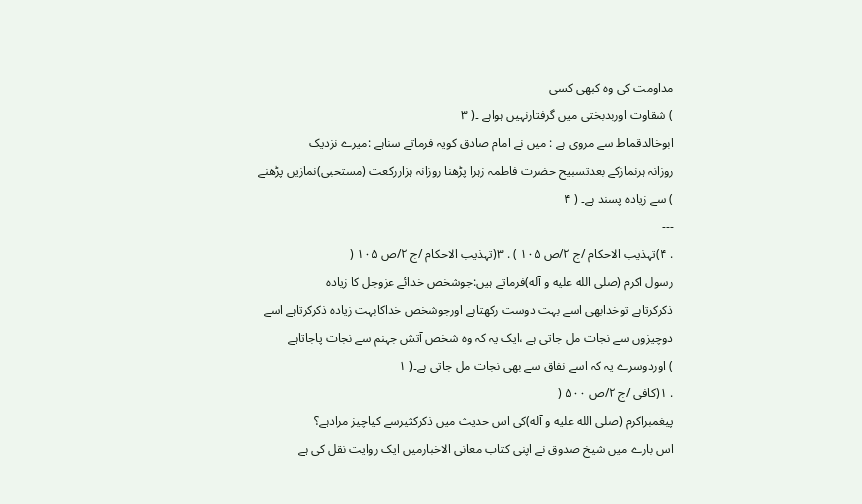مداومت کی وہ کبھی کسی
) شقاوت اوربدبختی میں گرفتارنہیں ہواہے ۔( ٣
ابوخالدقماط سے مروی ہے : میں نے امام صادق کویہ فرماتے سناہے :میرے نزدیک
روزانہ ہرنمازکے بعدتسبیح حضرت فاطمہ زہرا پڑھنا روزانہ ہزاررکعت (مستحبی)نمازیں پڑھنے
) سے زیادہ پسند ہے۔ ( ۴
---
. ۴)تہذیب الاحکام /ج ٢/ص ١٠۵ ) . ٣(تہذیب الاحکام /ج ٢/ص ١٠۵ (
رسول اکرم (صلی الله علیه و آله)فرماتے ہیں:جوشخص خدائے عزوجل کا زیادہ
ذکرکرتاہے توخدابھی اسے بہت دوست رکھتاہے اورجوشخص خداکابہت زیادہ ذکرکرتاہے اسے
دوچیزوں سے نجات مل جاتی ہے ،ایک یہ کہ وہ شخص آتش جہنم سے نجات پاجاتاہے
) اوردوسرے یہ کہ اسے نفاق سے بھی نجات مل جاتی ہے۔( ١
. ١(کافی /ج ٢/ص ۵٠٠ (
پیغمبراکرم (صلی الله علیه و آله)کی اس حدیث میں ذکرکثیرسے کیاچیز مرادہے؟
اس بارے میں شیخ صدوق نے اپنی کتاب معانی الاخبارمیں ایک روایت نقل کی ہے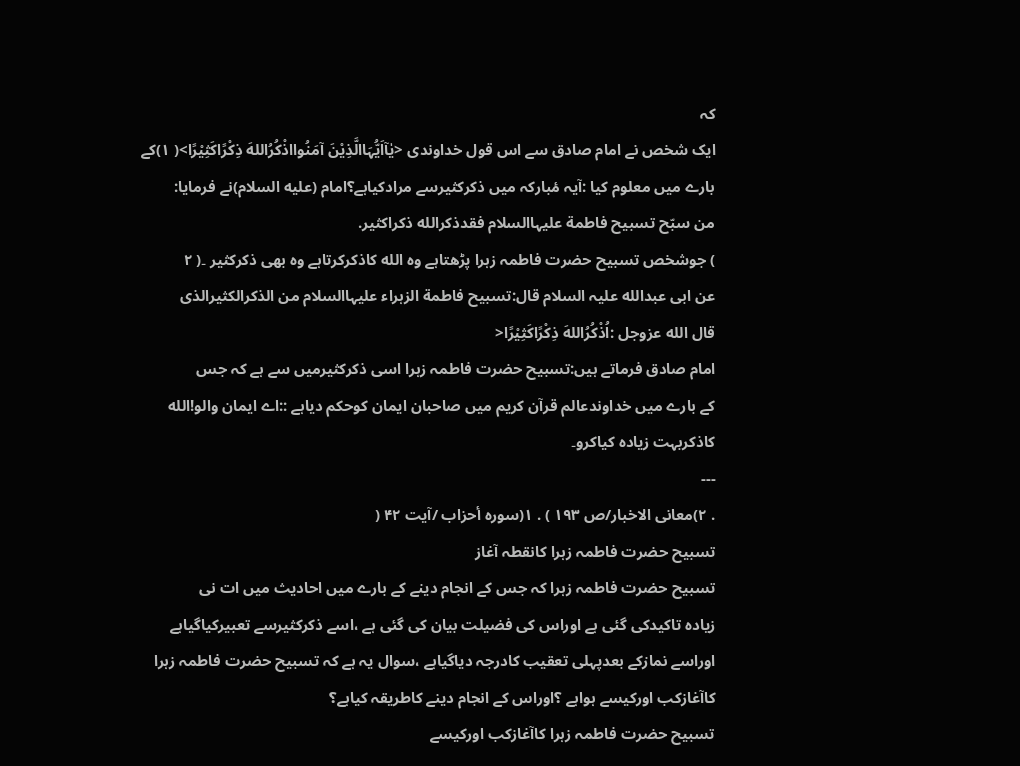کہ
ایک شخص نے امام صادق سے اس قول خداوندی <یٰآاَیُّہَاالَّذِیْنَ آمَنُوااذْکُرُاللهَ ذِکْرًاکَثِیْرًا>( ١)کے
بارے میں معلوم کیا :آیہ مٔبارکہ میں ذکرکثیرسے مرادکیاہے؟امام (علیه السلام)نے فرمایا:
من سبّح تسبیح فاطمة علیہاالسلام فقدذکرالله ذکراکثیر.
) جوشخص تسبیح حضرت فاطمہ زہرا پڑھتاہے وہ الله کاذکرکرتاہے وہ بھی ذکرکثیر ۔( ٢
عن ابی عبدالله علیہ السلام قال:تسبیح فاطمة الزہراء علیہاالسلام من الذکرالکثیرالذی
قال الله عزوجل :اُذْکُرُاللهَ ذِکْرًاکَثِیْرًا<
امام صادق فرماتے ہیں:تسبیح حضرت فاطمہ زہرا اسی ذکرکثیرمیں سے ہے کہ جس
کے بارے میں خداوندعالم قرآن کریم میں صاحبان ایمان کوحکم دیاہے ::اے ایمان والو!الله
کاذکربہت زیادہ کیاکرو۔
---
. ٢)معانی الاخبار/ص ١٩٣ ) . ١(سورہ أحزاب /آیت ۴٢ (
تسبیح حضرت فاطمہ زہرا کانقطہ آغاز
تسبیح حضرت فاطمہ زہرا کہ جس کے انجام دینے کے بارے میں احادیث میں ات نی
زیادہ تاکیدکی گئی ہے اوراس کی فضیلت بیان کی گئی ہے ،اسے ذکرکثیرسے تعبیرکیاگیاہے
اوراسے نمازکے بعدپہلی تعقیب کادرجہ دیاگیاہے ،سوال یہ ہے کہ تسبیح حضرت فاطمہ زہرا
کاآغازکب اورکیسے ہواہے ؟اوراس کے انجام دینے کاطریقہ کیاہے؟
تسبیح حضرت فاطمہ زہرا کاآغازکب اورکیسے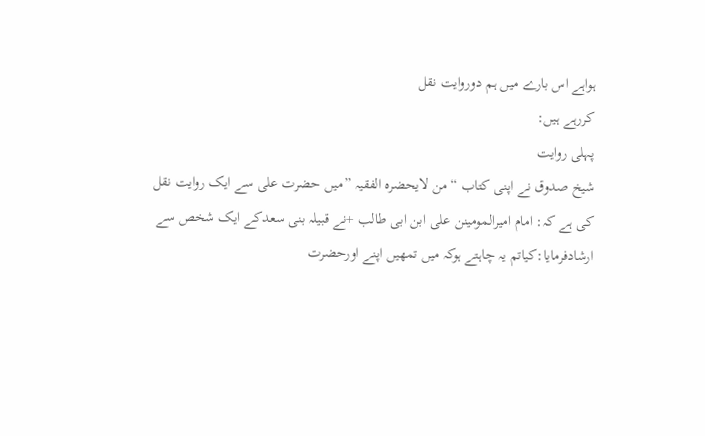ہواہے اس بارے میں ہم دوروایت نقل
کررہے ہیں:
پہلی روایت
شیخ صدوق نے اپنی کتاب “ من لایحضرہ الفقیہ ”میں حضرت علی سے ایک روایت نقل
کی ہے کہ: امام امیرالمومینن علی ابن ابی طالب +نے قبیلہ بنی سعدکے ایک شخص سے
ارشادفرمایا:کیاتم یہ چاہتے ہوکہ میں تمھیں اپنے اورحضرت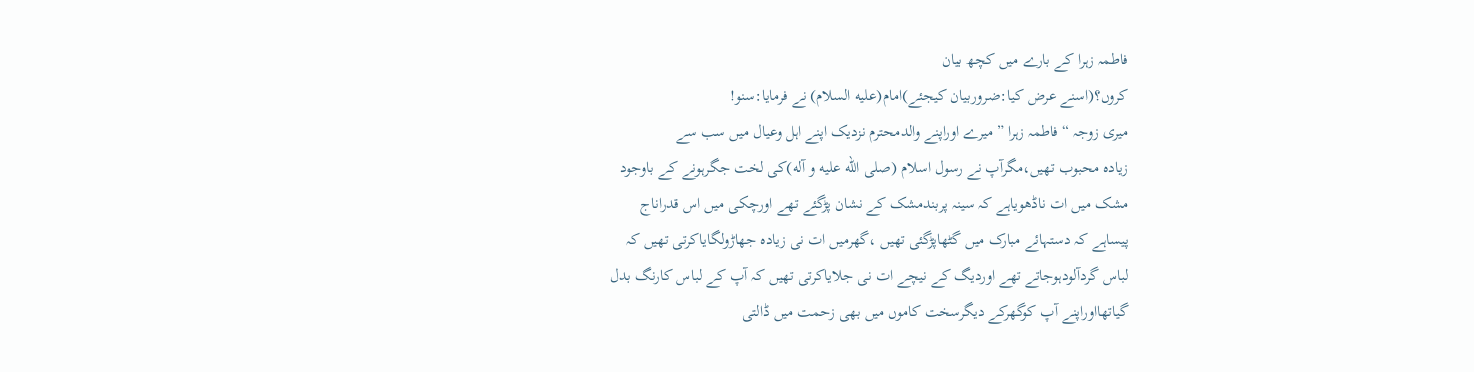فاطمہ زہرا کے بارے میں کچھ بیان
کروں؟(اسنے عرض کیا:ضروربیان کیجئے)امام(علیه السلام) نے فرمایا:سنو!
میری زوجہ “فاطمہ زہرا ” میرے اوراپنے والدمحترم نزدیک اپنے اہل وعیال میں سب سے
زیادہ محبوب تھیں،مگرآپ نے رسول اسلام (صلی الله علیه و آله)کی لخت جگرہونے کے باوجود
مشک میں ات ناڈھویاہے کہ سینہ پربندمشک کے نشان پڑگئے تھے اورچکی میں اس قدراناج
پیساہے کہ دستہائے مبارک میں گٹھاپڑگئی تھیں ،گھرمیں ات نی زیادہ جھاڑولگایاکرتی تھیں کہ
لباس گردآلودہوجاتے تھے اوردیگ کے نیچے ات نی جلایاکرتی تھیں کہ آپ کے لباس کارنگ بدل
گیاتھااوراپنے آپ کوگھرکے دیگرسخت کاموں میں بھی زحمت میں ڈالتی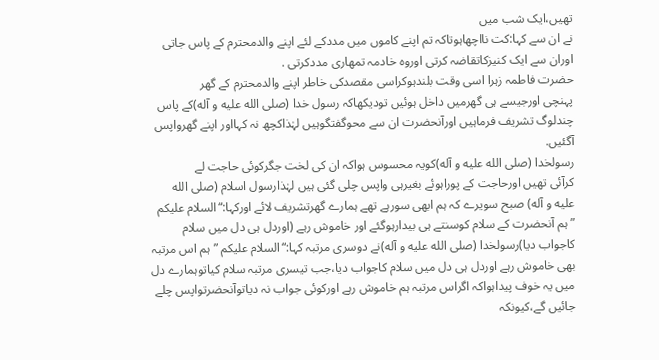تھیں،ایک شب میں
نے ان سے کہا:کت نااچھاہوتاکہ تم اپنے کاموں میں مددکے لئے اپنے والدمحترم کے پاس جاتی
اوران سے ایک کنیزکاتقاضہ کرتی اوروہ خادمہ تمھاری مددکرتی .
حضرت فاطمہ زہرا اسی وقت بلندہوکراسی مقصدکی خاطر اپنے والدمحترم کے گھر
پہنچی اورجیسے ہی گھرمیں داخل ہوئیں تودیکھاکہ رسول خدا (صلی الله علیه و آله)کے پاس
چندلوگ تشریف فرماہیں اورآنحضرت ان سے محوگفتگوہیں لہٰذاکچھ نہ کہااور اپنے گھرواپس
آگئیں.
رسولخدا (صلی الله علیه و آله)کویہ محسوس ہواکہ ان کی لخت جگرکوئی حاجت لے
کرآئی تھیں اورحاجت کے پوراہوئے بغیرہی واپس چلی گئی ہیں لہٰذارسول اسلام (صلی الله
علیه و آله) صبح سویرے کہ ہم ابھی سورہے تھے ہمارے گھرتشریف لائے اورکہا:“السلام علیکم
” ہم آنحضرت کے سلام کوسنتے ہی بیدارہوگئے اور خاموش رہے (اوردل ہی دل میں سلام
کاجواب دیا)رسولخدا (صلی الله علیه و آله)نے دوسری مرتبہ کہا:“السلام علیکم ”ہم اس مرتبہ
بھی خاموش رہے اوردل ہی دل میں سلام کاجواب دیا،جب تیسری مرتبہ سلام کیاتوہمارے دل
میں یہ خوف پیداہواکہ اگراس مرتبہ ہم خاموش رہے اورکوئی جواب نہ دیاتوآنحضرتواپس چلے
جائیں گے،کیونکہ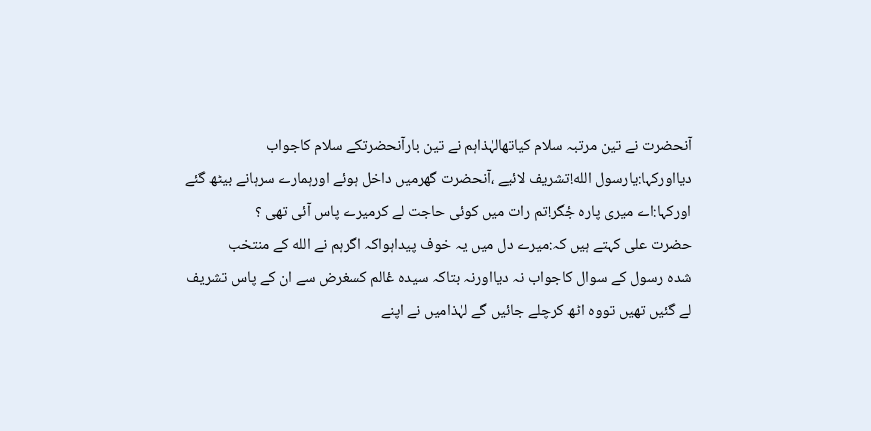آنحضرت نے تین مرتبہ سلام کیاتھالہٰذاہم نے تین بارآنحضرتکے سلام کاجواب
دیااورکہا:یارسول الله!تشریف لائیے ،آنحضرت گھرمیں داخل ہوئے اورہمارے سرہانے بیٹھ گئے
اورکہا:اے میری پارہ جٔگر!تم رات میں کوئی حاجت لے کرمیرے پاس آئی تھی ؟
حضرت علی کہتے ہیں کہ:میرے دل میں یہ خوف پیداہواکہ اگرہم نے الله کے منتخب
شدہ رسول کے سوال کاجواب نہ دیااورنہ بتاکہ سیدہ عٔالم کسغرض سے ان کے پاس تشریف
لے گئیں تھیں تووہ اٹھ کرچلے جائیں گے لہٰذامیں نے اپنے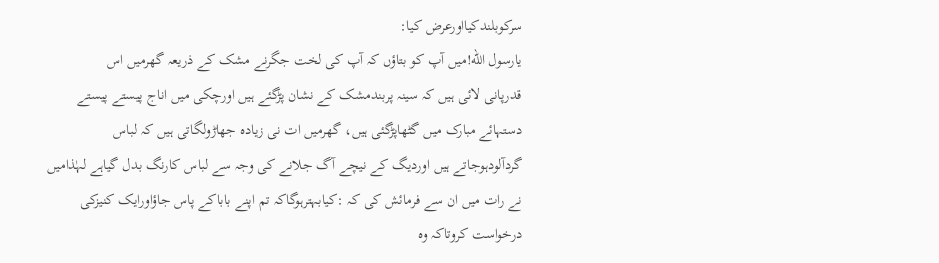سرکوبلندکیااورعرض کیا:
یارسول الله!میں آپ کو بتاؤں کہ آپ کی لخت جگرنے مشک کے ذریعہ گھرمیں اس
قدرپانی لائی ہیں کہ سینہ پربندمشک کے نشان پڑگئے ہیں اورچکی میں اناج پیستے پیستے
دستہائے مبارک میں گٹھاپڑگئی ہیں، گھرمیں ات نی زیادہ جھاڑولگاتی ہیں کہ لباس
گردآلودہوجاتے ہیں اوردیگ کے نیچے آگ جلانے کی وجہ سے لباس کارنگ بدل گیاہے لہٰذامیں
نے رات میں ان سے فرمائش کی کہ :کیابہترہوگاکہ تم اپنے باباکے پاس جاؤاورایک کنیزکی
درخواست کروتاکہ وہ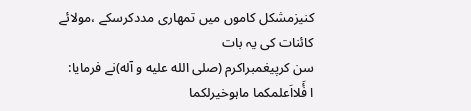کنیزمشکل کاموں میں تمھاری مددکرسکے ،مولائے کائنات کی یہ بات
سن کرپیغمبراکرم (صلی الله علیه و آله)نے فرمایا:
ا فَٔلااَعلمکما ماہوخیرلکما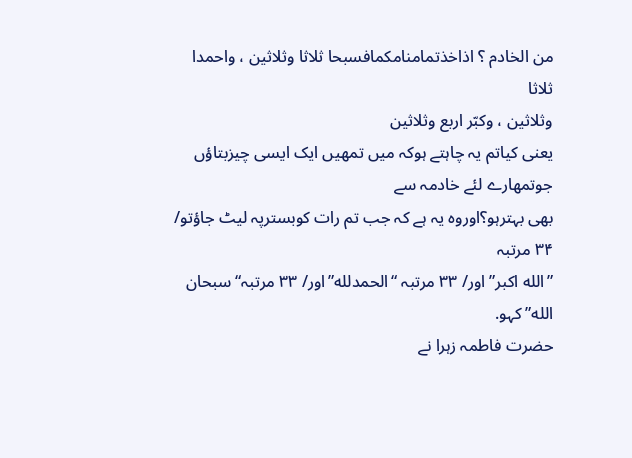من الخادم ؟ اذاخذتمامنامکمافسبحا ثلاثا وثلاثین ، واحمدا ثلاثا
وثلاثین ، وکبّر اربع وثلاثین
یعنی کیاتم یہ چاہتے ہوکہ میں تمھیں ایک ایسی چیزبتاؤں جوتمھارے لئے خادمہ سے
بھی بہترہو؟اوروہ یہ ہے کہ جب تم رات کوبسترپہ لیٹ جاؤتو/ ٣۴ مرتبہ
”الله اکبر” اور/ ٣٣ مرتبہ “الحمدلله”اور/ ٣٣ مرتبہ“سبحان الله” کہو.
حضرت فاطمہ زہرا نے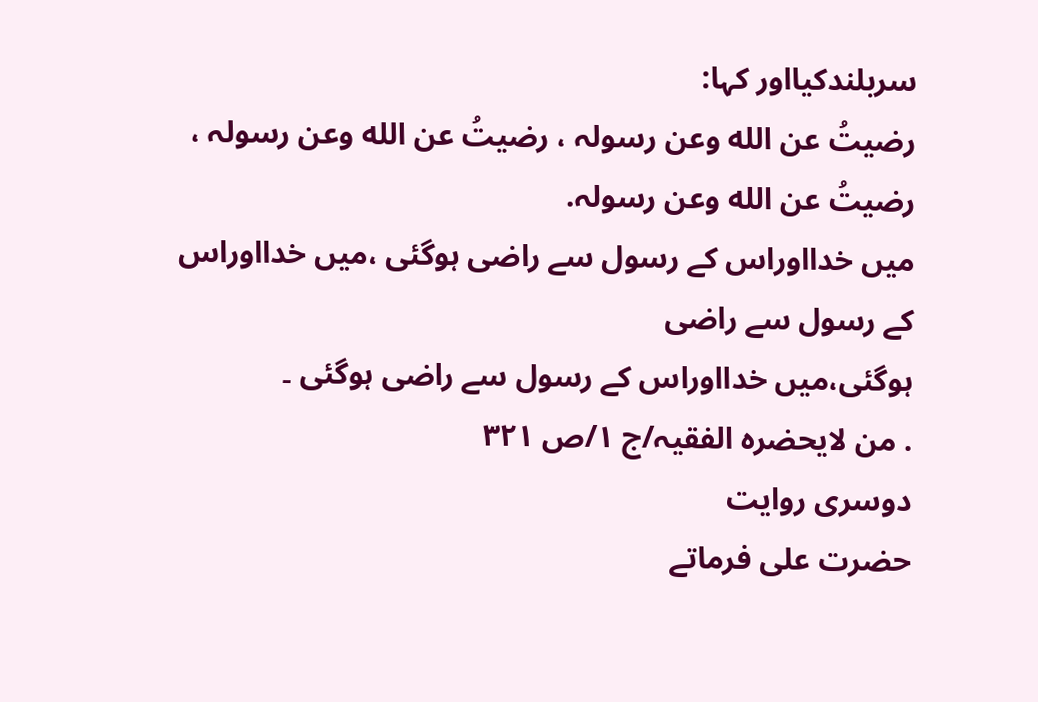سربلندکیااور کہا:
رضیتُ عن الله وعن رسولہ ، رضیتُ عن الله وعن رسولہ ، رضیتُ عن الله وعن رسولہ.
میں خدااوراس کے رسول سے راضی ہوگئی ،میں خدااوراس کے رسول سے راضی
ہوگئی،میں خدااوراس کے رسول سے راضی ہوگئی ۔
. من لایحضرہ الفقیہ/ج ١/ص ٣٢١
دوسری روایت
حضرت علی فرماتے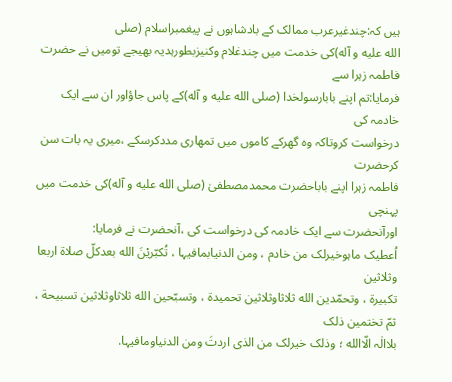ہیں کہ:چندغیرعرب ممالک کے بادشاہوں نے پیغمبراسلام (صلی
الله علیه و آله)کی خدمت میں چندغلام وکنیزبطورہدیہ بھیجے تومیں نے حضرت فاطمہ زہرا سے
فرمایا:تم اپنے بابارسولخدا (صلی الله علیه و آله)کے پاس جاؤاور ان سے ایک خادمہ کی
درخواست کروتاکہ وہ گھرکے کاموں میں تمھاری مددکرسکے ،میری یہ بات سن کرحضرت
فاطمہ زہرا اپنے باباحضرت محمدمصطفیٰ (صلی الله علیه و آله)کی خدمت میں پہنچی
اورآنحضرت سے ایک خادمہ کی درخواست کی ،آنحضرت نے فرمایا:
اُعطیک ماہوخیرلک من خادم ، ومن الدنیابمافیہا ، تُکبّریْنَ الله بعدکلّ صلاة اربعا وثلاثین
تکبیرة ، وتحمّدین الله ثلاثاوثلاثین تحمیدة ، وتسبّحین الله ثلاثاوثلاثین تسبیحة ، ثمّ تختمین ذلک
بلاالٰہ الّاالله ؛ وذلک خیرلک من الذی اردتَ ومن الدنیاومافیہا.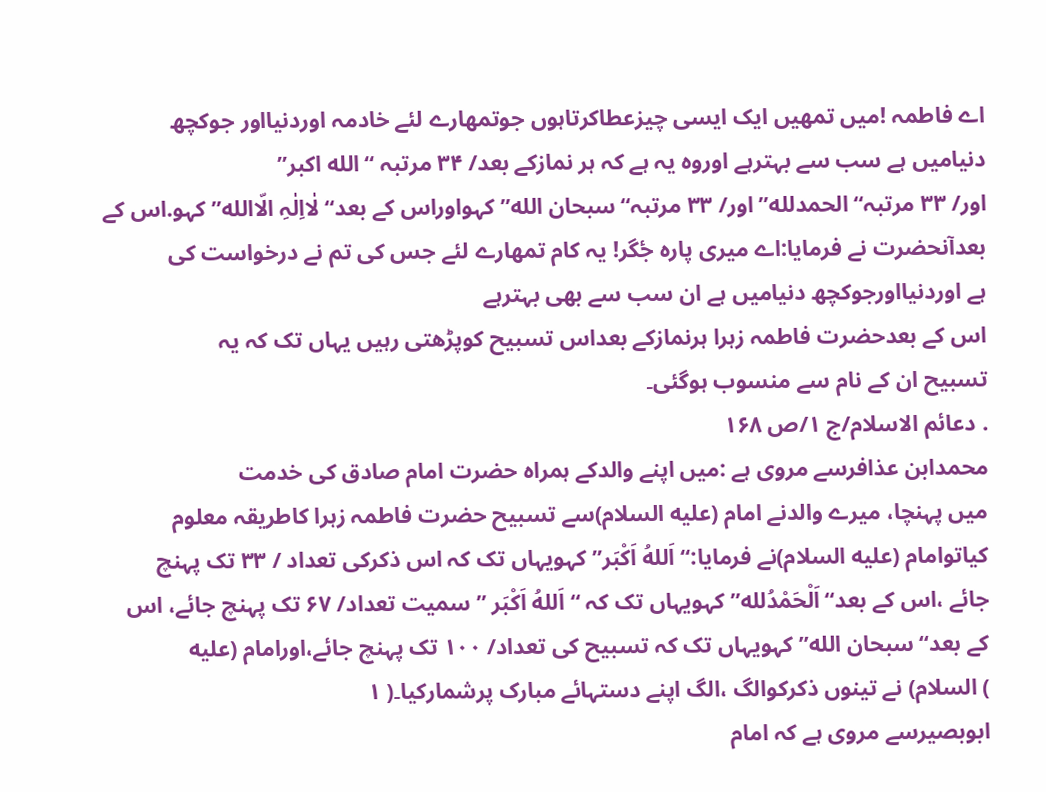اے فاطمہ !میں تمھیں ایک ایسی چیزعطاکرتاہوں جوتمھارے لئے خادمہ اوردنیااور جوکچھ
دنیامیں ہے سب سے بہترہے اوروہ یہ ہے کہ ہر نمازکے بعد/ ٣۴ مرتبہ “الله اکبر”
اور/ ٣٣ مرتبہ“الحمدلله” اور/ ٣٣ مرتبہ“سبحان الله” کہواوراس کے بعد“لٰااِلٰہِ الّاالله” کہو.اس کے
بعدآنحضرت نے فرمایا:اے میری پارہ جٔگر! یہ کام تمھارے لئے جس کی تم نے درخواست کی
ہے اوردنیااورجوکچھ دنیامیں ہے ان سب سے بھی بہترہے
اس کے بعدحضرت فاطمہ زہرا ہرنمازکے بعداس تسبیح کوپڑھتی رہیں یہاں تک کہ یہ
تسبیح ان کے نام سے منسوب ہوگئی۔
. دعائم الاسلام/ج ١/ص ١۶٨
محمدابن عذافرسے مروی ہے :میں اپنے والدکے ہمراہ حضرت امام صادق کی خدمت
میں پہنچا، میرے والدنے امام (علیه السلام)سے تسبیح حضرت فاطمہ زہرا کاطریقہ معلوم
کیاتوامام (علیه السلام)نے فرمایا:“اَللهُ اَکْبَر”کہویہاں تک کہ اس ذکرکی تعداد / ٣٣ تک پہنچ
جائے ،اس کے بعد“اَلْحَمْدُلله” کہویہاں تک کہ “اَللهُ اَکْبَر ” سمیت تعداد/ ۶٧ تک پہنچ جائے، اس
کے بعد“سبحان الله” کہویہاں تک کہ تسبیح کی تعداد/ ١٠٠ تک پہنچ جائے،اورامام (علیه
) السلام) نے تینوں ذکرکوالگ ،الگ اپنے دستہائے مبارک پرشمارکیا۔( ١
ابوبصیرسے مروی ہے کہ امام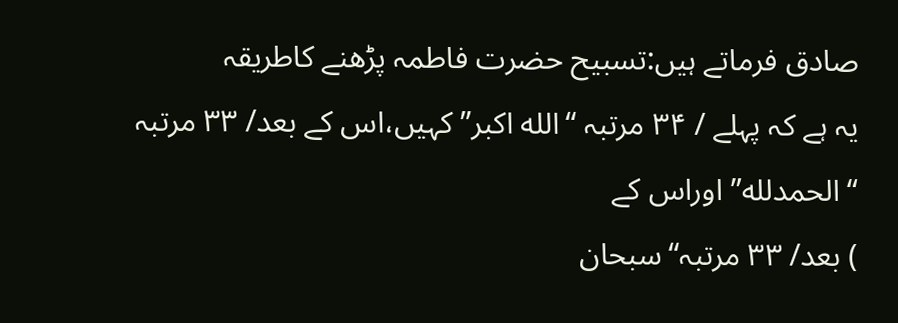صادق فرماتے ہیں:تسبیح حضرت فاطمہ پڑھنے کاطریقہ
یہ ہے کہ پہلے / ٣۴ مرتبہ “الله اکبر” کہیں،اس کے بعد/ ٣٣ مرتبہ “الحمدلله” اوراس کے
) بعد/ ٣٣ مرتبہ“سبحان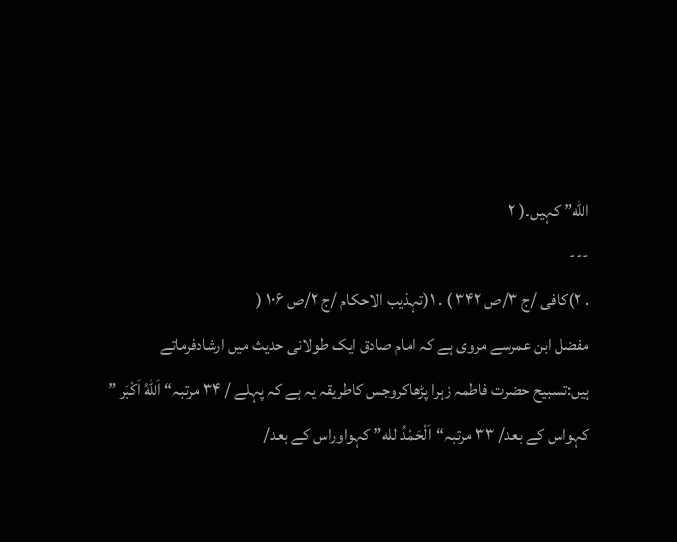الله” کہیں۔( ٢
---
. ٢)کافی /ج ٣/ص ٣۴٢ ) . ١(تہذیب الاحکام /ج ٢/ص ١٠۶ (
مفضل ابن عمرسے مروی ہے کہ امام صادق ایک طولانی حدیث میں ارشادفرماتے
ہیں:تسبیح حضرت فاطمہ زہرا پڑھاکروجس کاطریقہ یہ ہے کہ پہلے / ٣۴ مرتبہ“ اَللهُ اَکْبَر ”
کہواس کے بعد/ ٣٣ مرتبہ“اَلْحَمْدُ لله” کہواوراس کے بعد/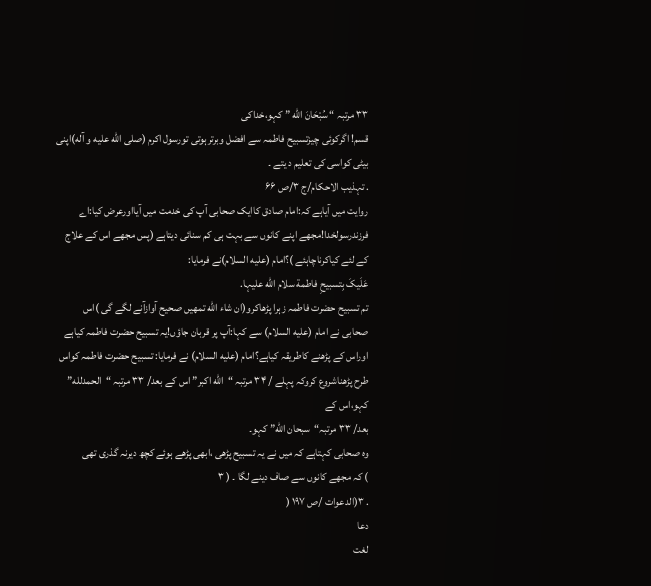٣٣ مرتبہ “ سُبْحَانَ الله ” کہو،خداکی
قسم! اگرکوئی چیزتسبیح فاطمہ سے افضل وبرترہوتی تورسول اکرم (صلی الله علیه و آله)اپنی
بیٹی کواسی کی تعلیم د یتے ۔
. تہذیب الاحکام/ج ٣/ص ۶۶
روایت میں آیاہے کہ:امام صادق کاایک صحابی آپ کی خدمت میں آیااورعرض کیا:اے
فرزندرسولخدا!مجھے اپنے کانوں سے بہت ہی کم سنائی دیتاہے (پس مجھے اس کے علاج
کے لئے کیاکرناچاہئے )؟امام (علیه السلام)نے فرمایا:
عَلَیکَ بِتسبیحِ فاطمة سلام الله علیہا.
تم تسبیح حضرت فاطمہ زہرا پڑھاکرو(ان شاء الله تمھیں صحیح آوازآنے لگے گی )اس
صحابی نے امام (علیه السلام) سے کہا:آپ پر قربان جاؤں!یہ تسبیح حضرت فاطمہ کیاہے
اوراس کے پڑھنے کاطریقہ کیاہے؟امام (علیه السلام) نے فرمایا: تسبیح حضرت فاطمہ کواس
طرح پڑھناشروع کروکہ پہلے / ٣۴ مرتبہ “الله اکبر” اس کے بعد/ ٣٣ مرتبہ “الحمدلله” کہو،اس کے
بعد/ ٣٣ مرتبہ“سبحان الله” کہو۔
وہ صحابی کہتاہے کہ میں نے یہ تسبیح پڑھی ،ابھی پڑھے ہوئے کچھ دیرنہ گذری تھی
) کہ مجھے کانوں سے صاف دینے لگا ۔ ( ٣
. ٣(الدعوات /ص ١٩٧ (
دعا
لغت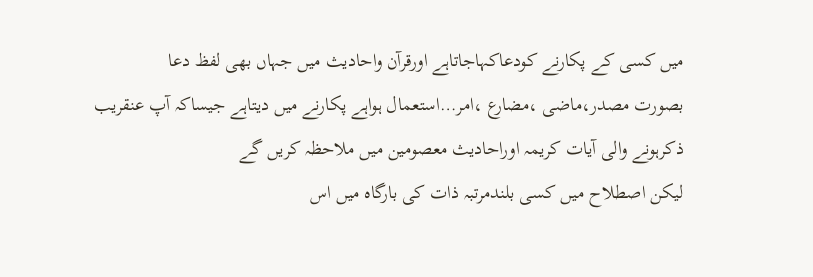میں کسی کے پکارنے کودعاکہاجاتاہے اورقرآن واحادیث میں جہاں بھی لفظ دعا
بصورت مصدر،ماضی ،مضارع ،امر…استعمال ہواہے پکارنے میں دیتاہے جیساکہ آپ عنقریب
ذکرہونے والی آیات کریمہ اوراحادیث معصومین میں ملاحظہ کریں گے
لیکن اصطلاح میں کسی بلندمرتبہ ذات کی بارگاہ میں اس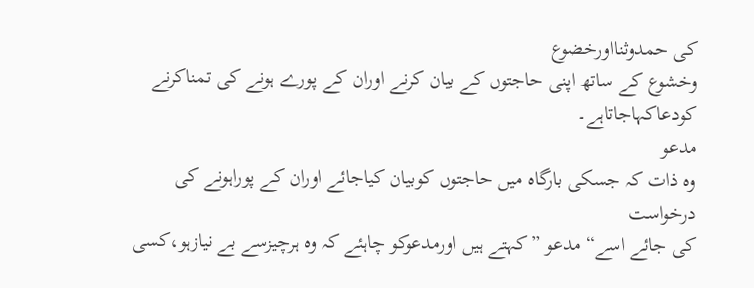کی حمدوثنااورخضوع
وخشوع کے ساتھ اپنی حاجتوں کے بیان کرنے اوران کے پورے ہونے کی تمناکرنے
کودعاکہاجاتاہے۔
مدعو
وہ ذات کہ جسکی بارگاہ میں حاجتوں کوبیان کیاجائے اوران کے پوراہونے کی درخواست
کی جائے اسے“ مدعو ”کہتے ہیں اورمدعوکو چاہئے کہ وہ ہرچیزسے بے نیازہو،کسی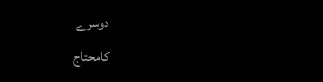دوسرے
کامحتاج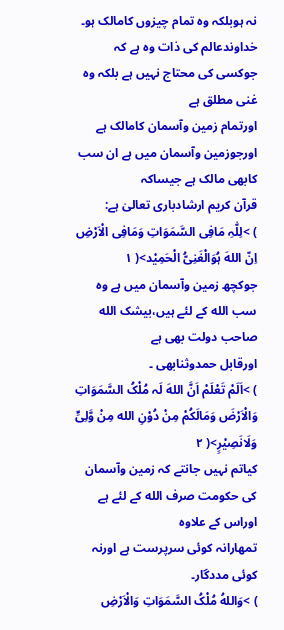نہ ہوبلکہ وہ تمام چیزوں کامالک ہو۔
خداوندعالم کی ذات وہ ہے کہ جوکسی کی محتاج نہیں ہے بلکہ وہ غنی مطلق ہے
اورتمام زمین وآسمان کامالک ہے اورجوزمین وآسمان میں ہے ان سب کابھی مالک ہے جیساکہ
قرآن کریم ارشادباری تعالیٰ ہے:
) >لِلّٰہِ مَافِی السَّمَوَاتِ وَمَافِی الْاَرْضِ اِنّ اللهَ ہُوَالْغَنِیُّ الْحَمِیْد>( ١
جوکچھ زمین وآسمان میں ہے وہ سب الله کے لئے ہیں،بیشک الله صاحب دولت بھی ہے
اورقابل حمدوثنابھی ۔
) >اَلَمْ تَعْلَمْ اَنَّ اللهَ لَہ مُلْکُ السَّمَوَاتِ وَالْاَرْضَ وَمَالَکُمْ مِنْ دُوْنِ الله مِنْ وَّلِیٍّ وَلَانَصِیْرٍ>( ٢
کیاتم نہیں جانتے کہ زمین وآسمان کی حکومت صرف الله کے لئے ہے اوراس کے علاوہ
تمھارانہ کوئی سرپرست ہے اورنہ کوئی مددگار۔
) >وَاللهُ مُلْکُ السَّمَوَاتِ وَالْاَرْضِ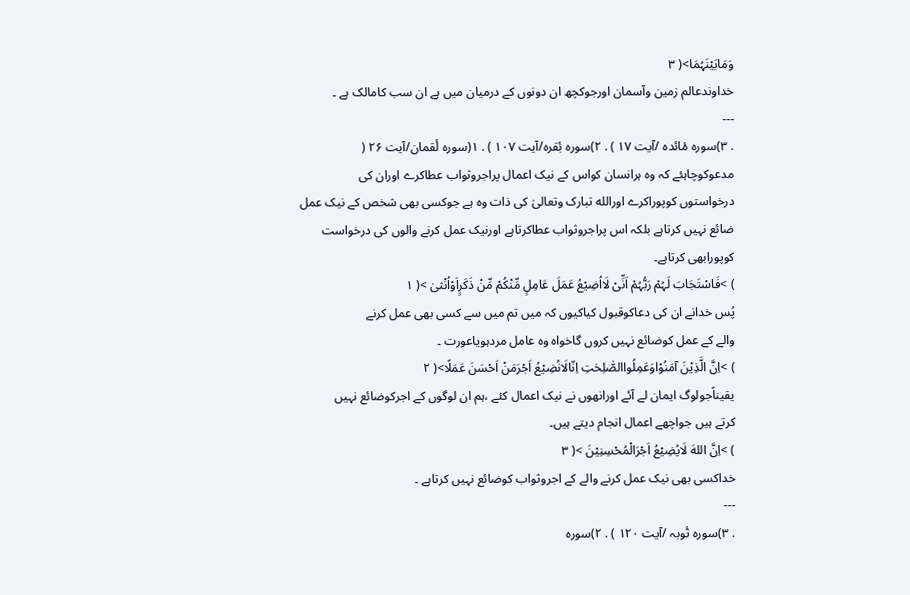وَمَابَیْنَہُمَا>( ٣
خداوندعالم زمین وآسمان اورجوکچھ ان دونوں کے درمیان میں ہے ان سب کامالک ہے ۔
---
. ٣)سورہ مٔائدہ /آیت ١٧ ) . ٢)سورہ بٔقرہ/آیت ١٠٧ ) . ١(سورہ لٔقمان/آیت ٢۶ (
مدعوکوچاہئے کہ وہ ہرانسان کواس کے نیک اعمال پراجروثواب عطاکرے اوران کی
درخواستوں کوپوراکرے اورالله تبارک وتعالیٰ کی ذات وہ ہے جوکسی بھی شخص کے نیک عمل
ضائع نہیں کرتاہے بلکہ اس پراجروثواب عطاکرتاہے اورنیک عمل کرنے والوں کی درخواست
کوپورابھی کرتاہے۔
) >فَاسْتَجَابَ لَہُمْ رَبُّہُمْ اَنِّیْ لَااُضِیْعُ عَمَلَ عَامِلٍ مِّنْکُمْ مِّنْ ذَکَرٍاَوْاُنْثیٰ >( ١
پُس خدانے ان کی دعاکوقبول کیاکیوں کہ میں تم میں سے کسی بھی عمل کرنے
والے کے عمل کوضائع نہیں کروں گاخواہ وہ عامل مردہویاعورت ۔
) >اِنَّ الَّذِیْنَ آمَنُوْاوَعَمِلُواالصّٰلِحٰتِ اِنّالَانُضِیْعُ اَجْرَمَنْ اَحْسَنَ عَمَلًا>( ٢
یقیناًجولوگ ایمان لے آئے اورانھوں نے نیک اعمال کئے ،ہم ان لوگوں کے اجرکوضائع نہیں
کرتے ہیں جواچھے اعمال انجام دیتے ہیں۔
) >اِنَّ اللهَ لَایُضِیْعُ اَجْرَالْمُحْسِنِیْنَ >( ٣
خداکسی بھی نیک عمل کرنے والے کے اجروثواب کوضائع نہیں کرتاہے ۔
---
. ٣)سورہ تٔوبہ /آیت ١٢٠ ) . ٢)سورہ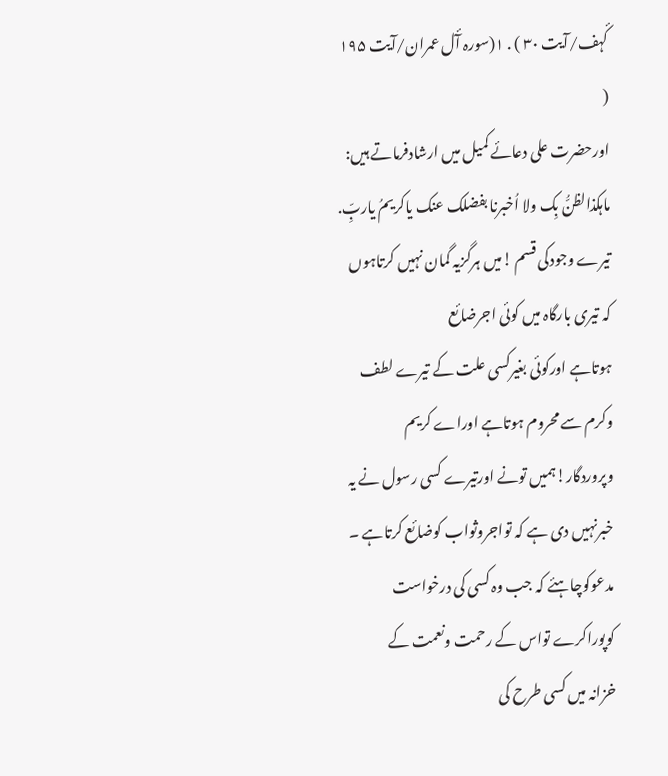کٔہف/آیت ٣٠ ) . ١(سورہ آٔل عمران/آیت ١٩۵ (
اورحضرت علی دعائے کمیل میں ارشادفرماتے ہیں:
ماہکذالظنُّ بِک ولا اُخبرنا بفضلک عنک یاکریمُ یاربِّ.
تیرے وجودکی قسم !میں ہرگزیہ گمان نہیں کرتاہوں کہ تیری بارگاہ میں کوئی اجرضائع
ہوتاہے اورکوئی بغیرکسی علت کے تیرے لطف وکرم سے محروم ہوتاہے اوراے کریم
وپروردگار!ہمیں تونے اورتیرے کسی رسول نے یہ خبرنہیں دی ہے کہ تواجروثواب کوضائع کرتاہے ۔
مدعوکوچاہئے کہ جب وہ کسی کی درخواست کوپوراکرے تواس کے رحمت ونعمت کے
خزانہ میں کسی طرح کی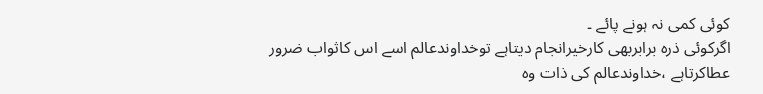کوئی کمی نہ ہونے پائے ۔
اگرکوئی ذرہ برابربھی کارخیرانجام دیتاہے توخداوندعالم اسے اس کاثواب ضرور
عطاکرتاہے ،خداوندعالم کی ذات وہ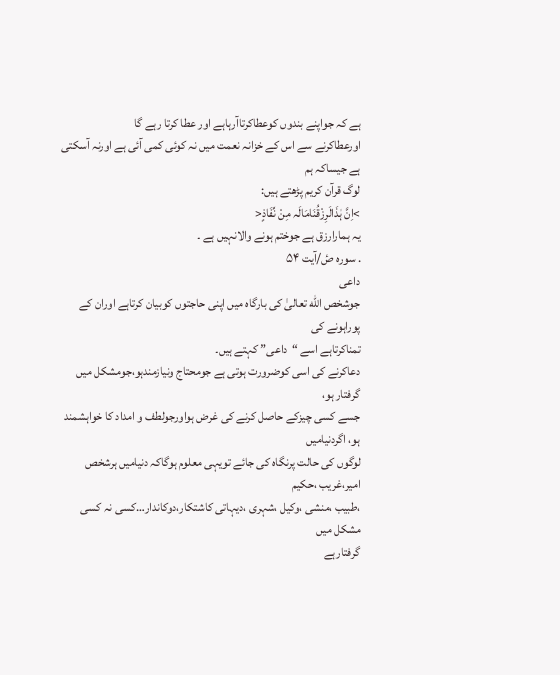ہے کہ جواپنے بندوں کوعطاکرتاآرہاہے اور عطا کرتا رہے گا
اورعطاکرنے سے اس کے خزانہ نعمت میں نہ کوئی کمی آئی ہے اورنہ آسکتی ہے جیساکہ ہم
لوگ قرآن کریم پڑھتے ہیں:
>اِنَّ ہٰذَالَرِزْقُنَامَالَہ مِنْ نِّفَاذٍ<
یہ ہمارارزق ہے جوختم ہونے والانہیں ہے ۔
. سورہ صٔ/آیت ۵۴
داعی
جوشخص الله تعالیٰ کی بارگاہ میں اپنی حاجتوں کوبیان کرتاہے اوران کے پوراہونے کی
تمناکرتاہے اسے “داعی” کہتے ہیں۔
دعاکرنے کی اسی کوضرورت ہوتی ہے جومحتاج ونیازمندہو،جومشکل میں گرفتار ہو،
جسے کسی چیزکے حاصل کرنے کی غرض ہواورجولطف و امداد کا خواہشمند ہو، اگردنیامیں
لوگوں کی حالت پرنگاہ کی جائے تویہی معلوم ہوگاکہ دنیامیں ہرشخص امیر،غریب ،حکیم
،طبیب ،منشی ،وکیل ،شہری ،دیہاتی کاشتکار،دوکاندار…کسی نہ کسی مشکل میں
گرفتارہے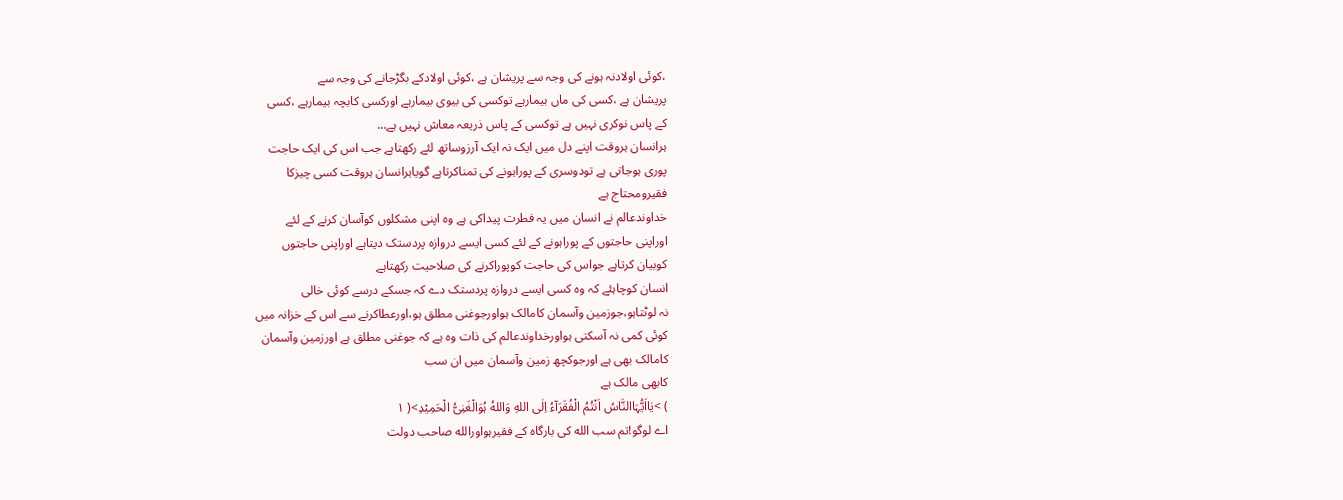،کوئی اولادنہ ہونے کی وجہ سے پریشان ہے ،کوئی اولادکے بگڑجانے کی وجہ سے
پریشان ہے ،کسی کی ماں بیمارہے توکسی کی بیوی بیمارہے اورکسی کابچہ بیمارہے ،کسی
کے پاس نوکری نہیں ہے توکسی کے پاس ذریعہ معاش نہیں ہے…
ہرانسان ہروقت اپنے دل میں ایک نہ ایک آرزوساتھ لئے رکھتاہے جب اس کی ایک حاجت
پوری ہوجاتی ہے تودوسری کے پوراہونے کی تمناکرتاہے گویاہرانسان ہروقت کسی چیزکا
فقیرومحتاج ہے
خداوندعالم نے انسان میں یہ فطرت پیداکی ہے وہ اپنی مشکلوں کوآسان کرنے کے لئے
اوراپنی حاجتوں کے پوراہونے کے لئے کسی ایسے دروازہ پردستک دیتاہے اوراپنی حاجتوں
کوبیان کرتاہے جواس کی حاجت کوپوراکرنے کی صلاحیت رکھتاہے
انسان کوچاہئے کہ وہ کسی ایسے دروازہ پردستک دے کہ جسکے درسے کوئی خالی
نہ لوٹتاہو،جوزمین وآسمان کامالک ہواورجوغنی مطلق ہو،اورعطاکرنے سے اس کے خزانہ میں
کوئی کمی نہ آسکتی ہواورخداوندعالم کی ذات وہ ہے کہ جوغنی مطلق ہے اورزمین وآسمان
کامالک بھی ہے اورجوکچھ زمین وآسمان میں ان سب
کابھی مالک ہے
) >یٰااَیُّہَاالنَّاسُ اَنْتُمُ الْفُقَرَآءُ اِلٰی اللهِ وَاللهُ ہُوَالْغَنِیُّ الْحَمِیْدِ>( ١
اے لوگو!تم سب الله کی بارگاہ کے فقیرہواورالله صاحب دولت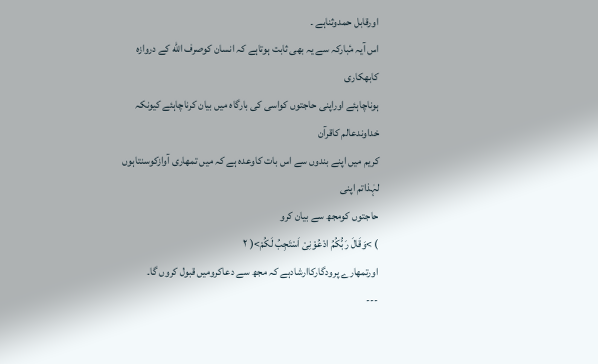اورقابل حمدوثناہے ۔
اس آیہ مٔبارکہ سے یہ بھی ثابت ہوتاہے کہ انسان کوصرف الله کے دروازہ کابھکاری
ہوناچاہئے اوراپنی حاجتوں کواسی کی بارگاہ میں بیان کرناچاہئے کیونکہ خداوندعالم کاقرآن
کریم میں اپنے بندوں سے اس بات کاوعدہ ہے کہ میں تمھاری آوازکوسنتاہوں لہٰذاتم اپنی
حاجتوں کومجھ سے بیان کرو
) >وَقَالَ رَبُّکُمُ ادْعُوْنِیْ اَسْتَجِبُ لَکُمْ>( ٢
اورتمھارے پرودگارکاارشادہے کہ مجھ سے دعاکرومیں قبول کروں گا۔
---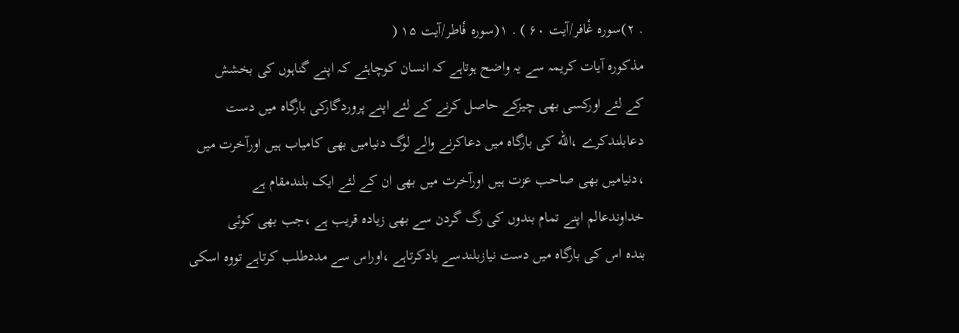. ٢)سورہ غٔافر/آیت ۶٠ ) . ١(سورہ فٔاطر/آیت ١۵ (
مذکورہ آیات کریمہ سے یہ واضح ہوتاہے کہ انسان کوچاہئے کہ اپنے گناہوں کی بخشش
کے لئے اورکسی بھی چیزکے حاصل کرنے کے لئے اپنے پروردگارکی بارگاہ میں دست
دعابلندکرے ،الله کی بارگاہ میں دعاکرنے والے لوگ دنیامیں بھی کامیاب ہیں اورآخرت میں
،دنیامیں بھی صاحب عزت ہیں اورآخرت میں بھی ان کے لئے ایک بلندمقام ہے
خداوندعالم اپنے تمام بندوں کی رگ گردن سے بھی زیادہ قریب ہے ،جب بھی کوئی
بندہ اس کی بارگاہ میں دست نیازبلندسے یادکرتاہے ،اوراس سے مددطلب کرتاہے تووہ اسکی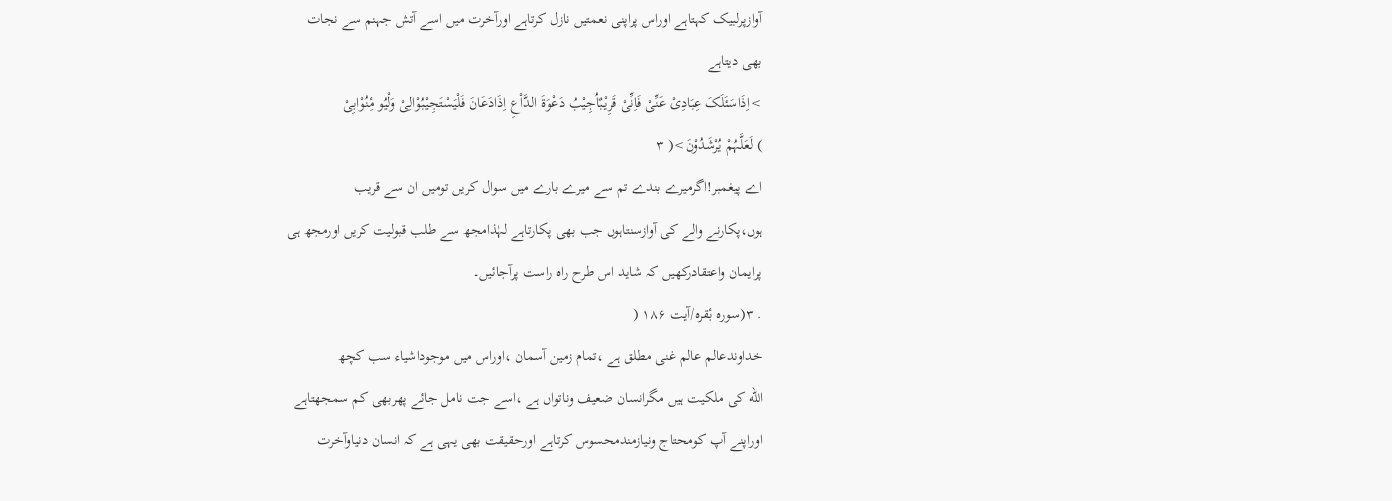آوازپرلبیک کہتاہے اوراس پراپنی نعمتیں نازل کرتاہے اورآخرت میں اسے آتش جہنم سے نجات
بھی دیتاہے
>اِذَاسَئَلَکَ عِبَادِیْ عَنِّیْ فَاِنِّیْ قَرِیْبٌاُجِیْبُ دَعْوَةَ الدَّاْعِ اِذَادَعَانَ فَلْیَسْتَجِیْبُوْالِیْ وَلْیُو مِٔنُوْابِیْ
) لَعَلَّہُمْ یُرْشَدُوْنَ>( ٣
اے پیغمبر!اگرمیرے بندے تم سے میرے بارے میں سوال کریں تومیں ان سے قریب
ہوں،پکارنے والے کی آوازسنتاہوں جب بھی پکارتاہے لہٰذامجھ سے طلب قبولیت کریں اورمجھ ہی
پرایمان واعتقادرکھیں کہ شاید اس طرح راہ راست پرآجائیں۔
. ٣(سورہ بٔقرہ/آیت ١٨۶ (
خداوندعالم عالم غنی مطلق ہے ،تمام زمین آسمان ،اوراس میں موجوداشیاء سب کچھ
الله کی ملکیت ہیں مگرانسان ضعیف وناتواں ہے ،اسے جت نامل جائے پھربھی کم سمجھتاہے
اوراپنے آپ کومحتاج ونیازمندمحسوس کرتاہے اورحقیقت بھی یہی ہے کہ انسان دنیاوآخرت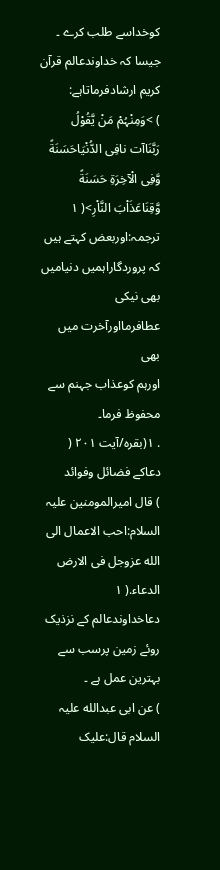کوخداسے طلب کرے ۔
جیسا کہ خداوندعالم قرآن کریم ارشادفرماتاہے:
) >وَمِنْہُمْ مَنْ یَّقُوْلُ رَبَّنَاآت نافِی الدُّنْیَاحَسَنَةً وَّفِی الْآخِرَةِ حَسَنَةً وَّقِنَاعَذَاْبَ النَّاْرِ>( ١
ترجمہ:اوربعض کہتے ہیں کہ پروردگاراہمیں دنیامیں بھی نیکی عطافرمااورآخرت میں بھی
اورہم کوعذاب جہنم سے محفوظ فرما۔
. ١(بقرہ/آیت ٢٠١ (
دعاکے فضائل وفوائد
) قال امیرالمومنین علیہ السلام:احب الاعمال الی الله عزوجل فی الارض الدعاء.( ١
دعاخداوندعالم کے نزذیک روئے زمین پرسب سے بہترین عمل ہے ۔
) عن ابی عبدالله علیہ السلام قال:علیک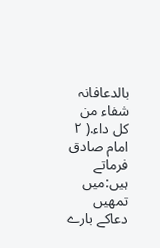بالدعافانہ شفاء من کل داء.( ٢
امام صادق فرماتے ہیں:میں تمھیں دعاکے بارے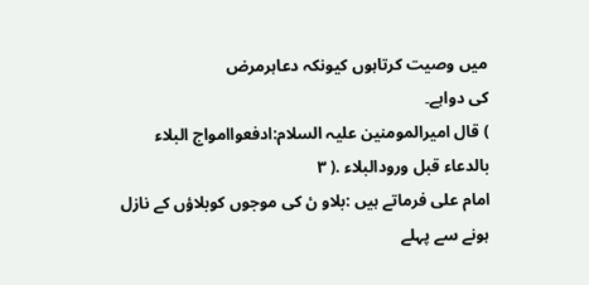میں وصیت کرتاہوں کیونکہ دعاہرمرض
کی دواہے۔
) قال امیرالمومنین علیہ السلام:ادفعواامواج البلاء بالدعاء قبل ورودالبلاء .( ٣
امام علی فرماتے ہیں :بلاو ںٔ کی موجوں کوبلاؤں کے نازل ہونے سے پہلے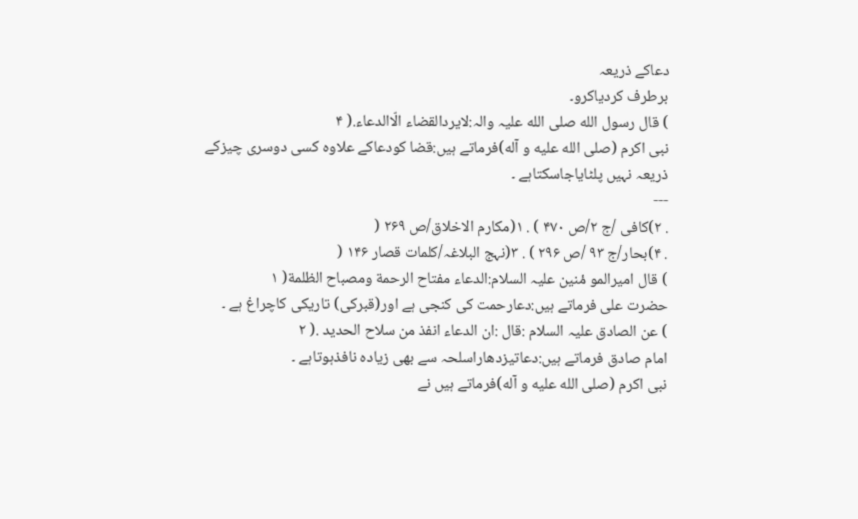دعاکے ذریعہ
برطرف کردیاکرو۔
) قال رسول الله صلی الله علیہ والہ:لایردالقضاء الّاالدعاء.( ۴
نبی اکرم (صلی الله علیه و آله)فرماتے ہیں:قضا کودعاکے علاوہ کسی دوسری چیزکے
ذریعہ نہیں پلٹایاجاسکتاہے ۔
---
. ٢)کافی /ج ٢/ص ۴٧٠ ) . ١(مکارم الاخلاق/ص ٢۶٩ (
. ۴)بحار/ج ٩٣ /ص ٢٩۶ ) . ٣(نہج البلاغہ/کلمات قصار ١۴۶ (
) قال امیرالمو مٔنین علیہ السلام:الدعاء مفتاح الرحمة ومصباح الظلمة( ١
حضرت علی فرماتے ہیں:دعارحمت کی کنجی ہے اور(قبرکی) تاریکی کاچراغ ہے ۔
) عن الصادق علیہ السلام :قال :ان الدعاء انفذ من سلاح الحدید .( ٢
امام صادق فرماتے ہیں:دعاتیزدھاراسلحہ سے بھی زیادہ نافذہوتاہے ۔
نبی اکرم (صلی الله علیه و آله)فرماتے ہیں نے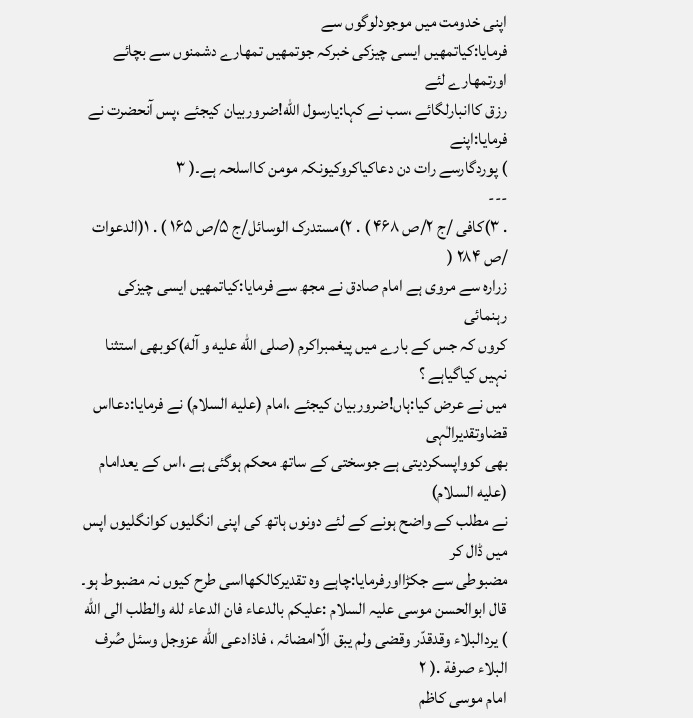اپنی خدومت میں موجودلوگوں سے
فرمایا:کیاتمھیں ایسی چیزکی خبرکہ جوتمھیں تمھارے دشمنوں سے بچائے اورتمھارے لئے
رزق کاانبارلگائے ،سب نے کہا:یارسول الله!ضروربیان کیجئے ،پس آنحضرت نے فرمایا:اپنے
) پوردگارسے رات دن دعاکیاکروکیونکہ مومن کااسلحہ ہے۔( ٣
---
. ٣)کافی /ج ٢/ص ۴۶٨ ) . ٢)مستدرک الوسائل/ج ۵/ص ١۶۵ ) . ١(الدعوات /ص ٢٨۴ (
زرارہ سے مروی ہے امام صادق نے مجھ سے فرمایا:کیاتمھیں ایسی چیزکی رہنمائی
کروں کہ جس کے بارے میں پیغمبراکرم (صلی الله علیه و آله)کوبھی استثنا نہیں کیاگیاہے ؟
میں نے عرض کیا:ہاں!ضروربیان کیجئے ،امام (علیه السلام) نے فرمایا:دعااس قضاوتقدیرالٰہی
بھی کوواپسکردیتی ہے جوسختی کے ساتھ محکم ہوگئی ہے ،اس کے یعدامام (علیه السلام)
نے مطلب کے واضح ہونے کے لئے دونوں ہاتھ کی اپنی انگلیوں کوانگلیوں اپس میں ڈال کر
مضبوطی سے جکڑااورفرمایا:چاہے وہ تقدیرکالکھااسی طرح کیوں نہ مضبوط ہو۔
قال ابوالحسن موسی علیہ السلام :علیکم بالدعاء فان الدعاء لله والطلب الی الله
) یردالبلاء وقدقدّر وقضی ولم یبق الّاامضائہ ، فاذادعی الله عزوجل وسئل صُرف البلاء صرفة .( ٢
امام موسی کاظم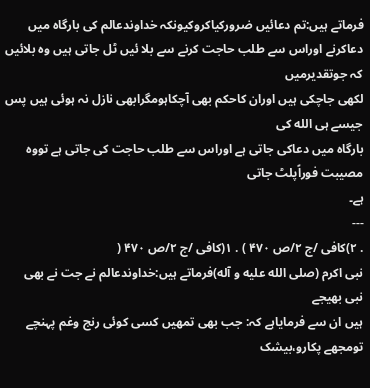فرماتے ہیں:تم دعائیں ضرورکیاکروکیونکہ خداوندعالم کی بارگاہ میں
دعاکرنے اوراس سے طلب حاجت کرنے سے بلا ئیں ٹل جاتی ہیں وہ بلائیں کہ جوتقدیرمیں
لکھی جاچکی ہیں اوران کاحکم بھی آچکاہومگرابھی نازل نہ ہوئی ہیں پس جیسے ہی الله کی
بارگاہ میں دعاکی جاتی ہے اوراس سے طلب حاجت کی جاتی ہے تووہ مصیبت فوراًپلٹ جاتی
ہے۔
---
. ٢)کافی /ج ٢/ص ۴٧٠ ) . ١(کافی /ج ٢/ص ۴٧٠ (
نبی اکرم (صلی الله علیه و آله)فرماتے ہیں:خداوندعالم نے جت نے بھی نبی بھیجے
ہیں ان سے فرمایاہے کہ: جب بھی تمھیں کسی کوئی رنج وغم پہنچے تومجھے پکارو،بیشک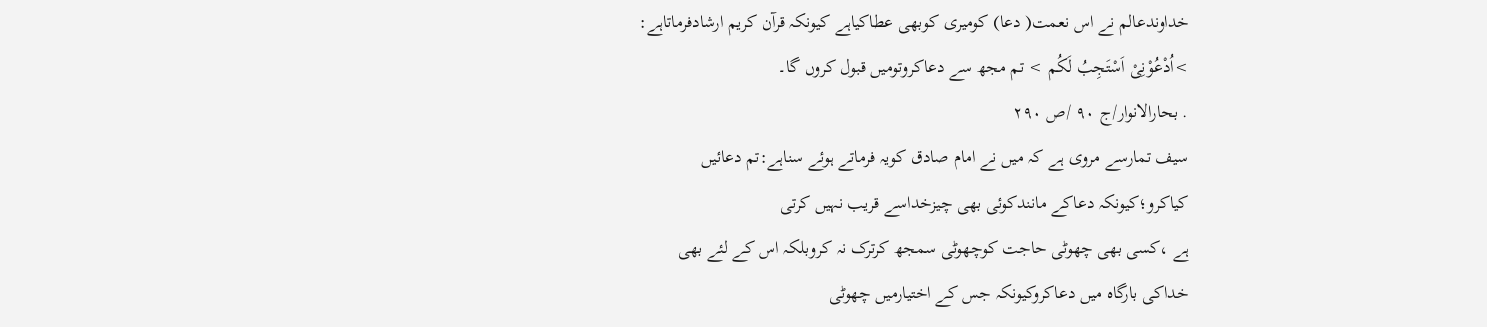خداوندعالم نے اس نعمت( دعا) کومیری کوبھی عطاکیاہے کیونکہ قرآن کریم ارشادفرماتاہے:
>اُدْعُوْنِیْ اَسْتَجِبُ لَکُم > تم مجھ سے دعاکروتومیں قبول کروں گا۔
. بحارالانوار/ج ٩٠ /ص ٢٩٠
سیف تمارسے مروی ہے کہ میں نے امام صادق کویہ فرماتے ہوئے سناہے:تم دعائیں
کیاکرو؛کیونکہ دعاکے مانندکوئی بھی چیزخداسے قریب نہیں کرتی
ہے ،کسی بھی چھوٹی حاجت کوچھوٹی سمجھ کرترک نہ کروبلکہ اس کے لئے بھی
خداکی بارگاہ میں دعاکروکیونکہ جس کے اختیارمیں چھوٹی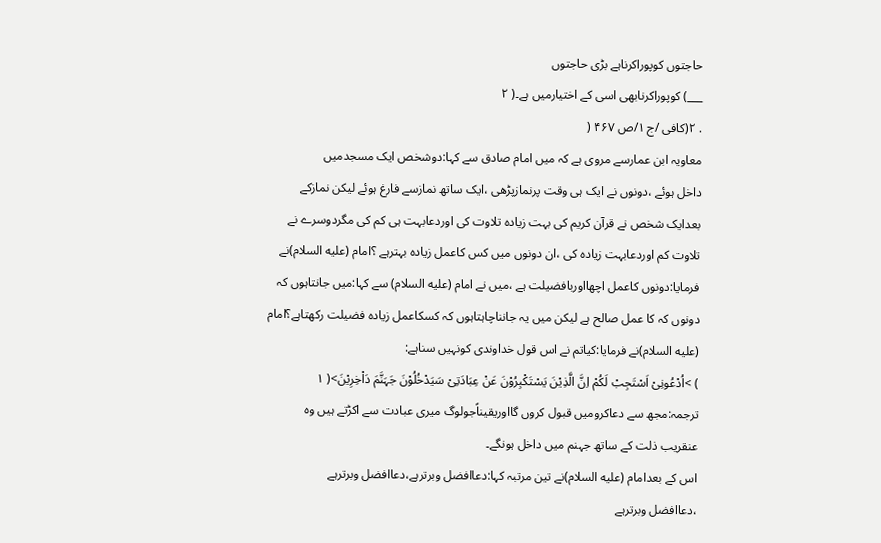حاجتوں کوپوراکرناہے بڑی حاجتوں
___) کوپوراکرنابھی اسی کے اختیارمیں ہے۔( ٢
. ٢(کافی /ج ١/ص ۴۶٧ (
معاویہ ابن عمارسے مروی ہے کہ میں امام صادق سے کہا:دوشخص ایک مسجدمیں
داخل ہوئے ،دونوں نے ایک ہی وقت پرنمازپڑھی ،ایک ساتھ نمازسے فارغ ہوئے لیکن نمازکے
بعدایک شخص نے قرآن کریم کی بہت زیادہ تلاوت کی اوردعابہت ہی کم کی مگردوسرے نے
تلاوت کم اوردعابہت زیادہ کی ،ان دونوں میں کس کاعمل زیادہ بہترہے ؟امام (علیه السلام)نے
فرمایا:دونوں کاعمل اچھااوربافضیلت ہے ،میں نے امام (علیه السلام) سے کہا:میں جانتاہوں کہ
دونوں کہ کا عمل صالح ہے لیکن میں یہ جانناچاہتاہوں کہ کسکاعمل زیادہ فضیلت رکھتاہے؟امام
(علیه السلام)نے فرمایا:کیاتم نے اس قول خداوندی کونہیں سناہے:
) >اُدْعُونِیْ اَسْتَجِبْ لَکُمْ اِنَّ الَّذِیْنَ یَسْتَکْبِرُوْنَ عَنْ عِبَادَتِیْ سَیَدْخُلُوْنَ جَہَنَّمَ دَاْخِرِیْنَ>( ١
ترجمہ:مجھ سے دعاکرومیں قبول کروں گااوریقیناًجولوگ میری عبادت سے اکڑتے ہیں وہ
عنقریب ذلت کے ساتھ جہنم میں داخل ہونگے۔
اس کے بعدامام (علیه السلام)نے تین مرتبہ کہا:دعاافضل وبرترہے،دعاافضل وبرترہے
،دعاافضل وبرترہے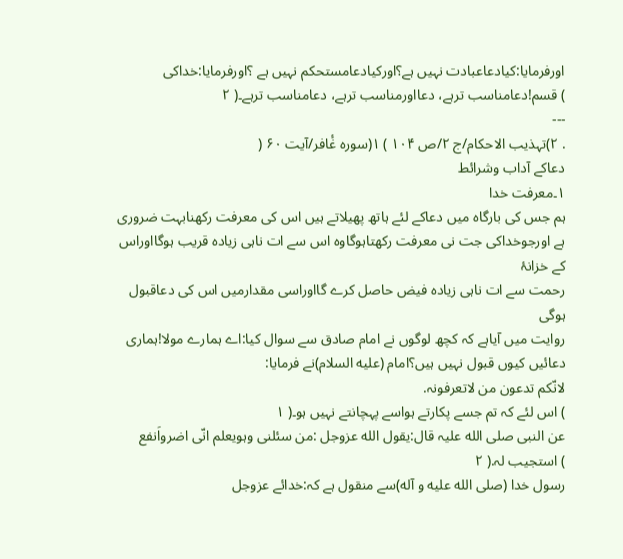اورفرمایا:کیادعاعبادت نہیں ہے؟اورکیادعامستحکم نہیں ہے ؟اورفرمایا:خداکی
) قسم!دعامناسب ترہے، دعااورمناسب ترہے، دعامناسب ترہے۔( ٢
---
. ٢)تہذیب الاحکام/ج ٢/ص ١٠۴ ) ١(سورہ غٔافر/آیت ۶٠ (
دعاکے آداب وشرائط
١۔معرفت خدا
ہم جس کی بارگاہ میں دعاکے لئے ہاتھ پھیلاتے ہیں اس کی معرفت رکھنابہت ضروری
ہے اورجوخداکی جت نی معرفت رکھتاہوگاوہ اس سے ات ناہی زیادہ قریب ہوگااوراس کے خزانۂ
رحمت سے ات ناہی زیادہ فیض حاصل کرے گااوراسی مقدارمیں اس کی دعاقبول ہوگی
روایت میں آیاہے کہ کچھ لوگوں نے امام صادق سے سوال کیا:اے ہمارے مولا!ہماری
دعائیں کیوں قبول نہیں ہیں؟امام (علیه السلام)نے فرمایا:
لانّکم تدعون من لاتعرفونہ.
) اس لئے کہ تم جسے پکارتے ہواسے پہچانتے نہیں ہو۔( ١
عن النبی صلی الله علیہ قال:یقول الله عزوجل :من سئلنی وہویعلم انّی اضرواَنفع
) استجیب لہ.( ٢
رسول خدا (صلی الله علیه و آله)سے منقول ہے کہ:خدائے عزوجل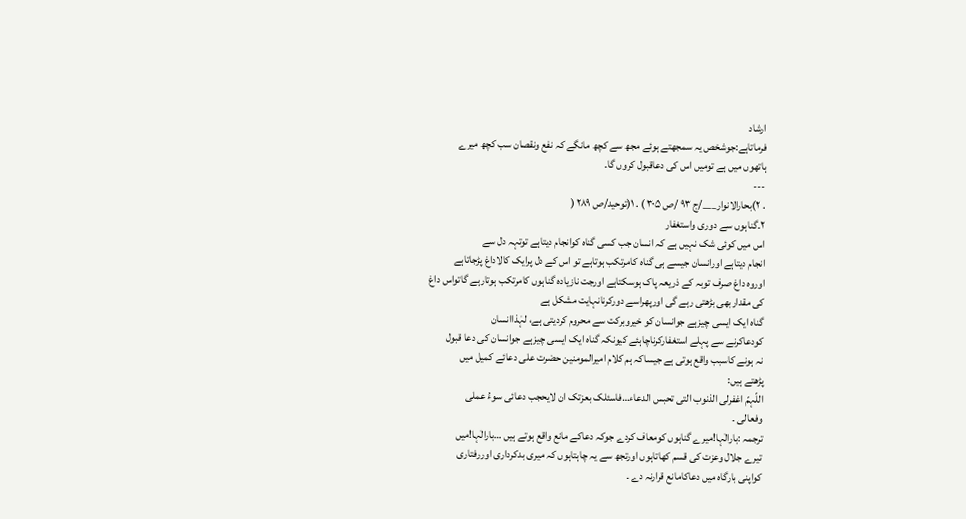ارشاد
فرماتاہے:جوشخص یہ سمجھتے ہوئے مجھ سے کچھ مانگے کہ نفع ونقصان سب کچھ میرے
ہاتھوں میں ہے تومیں اس کی دعاقبول کروں گا۔
---
. ٢)بحارالانوار___/ج ٩٣ /ص ٣٠۵ ) . ١(توحید/ص ٢٨٩ (
٢۔گناہوں سے دوری واستغفار
اس میں کوئی شک نہیں ہے کہ انسان جب کسی گناہ کوانجام دیتاہے توتہہ دل سے
انجام دیتاہے اورانسان جیسے ہی گناہ کامرتکب ہوتاہے تو اس کے دل پرایک کالاداغ پڑجاتاہے
اوروہ داغ صرف توبہ کے ذریعہ پاک ہوسکتاہے اورجت نازیادہ گناہوں کامرتکب ہوتارہے گاتواس داغ
کی مقداربھی بڑھتی رہے گی اورپھراسے دورکرنانہایت مشکل ہے
گناہ ایک ایسی چیزہے جوانسان کو خیروبرکت سے محروم کردیتی ہے، لہٰذاانسان
کودعاکرنے سے پہلے استغفارکرناچاہئے کیونکہ گناہ ایک ایسی چیزہے جوانسان کی دعا قبول
نہ ہونے کاسبب واقع ہوتی ہے جیساکہ ہم کلام امیرالمومنین حضرت علی دعائے کمیل میں
پڑھتے ہیں:
اللّہمّ اغفرلی الذنوب التی تحبس الدعاء…فاسئلک بعزتک ان لایحجب دعائی سوءُ عملی
وفعالی ۔
ترجمہ :بارالٰہا!میرے گناہوں کومعاف کردے جوکہ دعاکے مانع واقع ہوتے ہیں …بارالٰہا!میں
تیرے جلال وعزت کی قسم کھاتاہوں اورتجھ سے یہ چاہتاہوں کہ میری بدکرداری اوررفتاری
کواپنی بارگاہ میں دعاکامانع قرارنہ دے ۔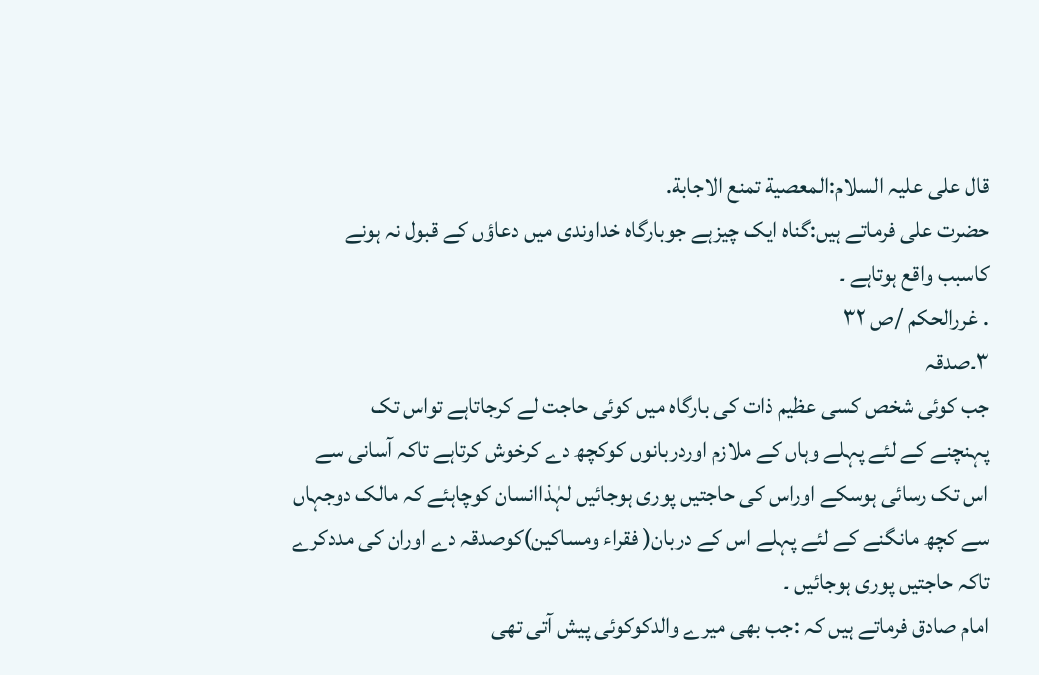قال علی علیہ السلام:المعصیة تمنع الاجابة.
حضرت علی فرماتے ہیں:گناہ ایک چیزہے جوبارگاہ خداوندی میں دعاؤں کے قبول نہ ہونے
کاسبب واقع ہوتاہے ۔
. غررالحکم /ص ٣٢
٣۔صدقہ
جب کوئی شخص کسی عظیم ذات کی بارگاہ میں کوئی حاجت لے کرجاتاہے تواس تک
پہنچنے کے لئے پہلے وہاں کے ملازم اوردربانوں کوکچھ دے کرخوش کرتاہے تاکہ آسانی سے
اس تک رسائی ہوسکے اوراس کی حاجتیں پوری ہوجائیں لہٰذاانسان کوچاہئے کہ مالک دوجہاں
سے کچھ مانگنے کے لئے پہلے اس کے دربان( فقراء ومساکین)کوصدقہ دے اوران کی مددکرے
تاکہ حاجتیں پوری ہوجائیں ۔
امام صادق فرماتے ہیں کہ :جب بھی میرے والدکوکوئی پیش آتی تھی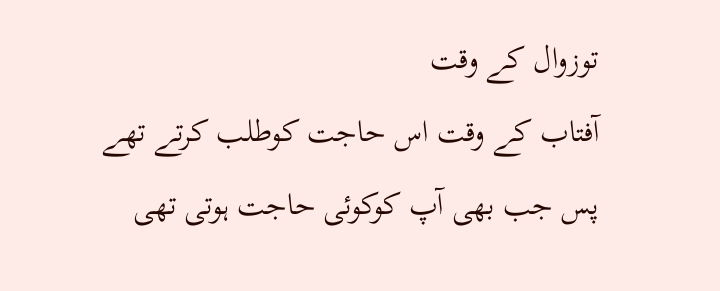توزوال کے وقت
آفتاب کے وقت اس حاجت کوطلب کرتے تھے پس جب بھی آپ کوکوئی حاجت ہوتی تھی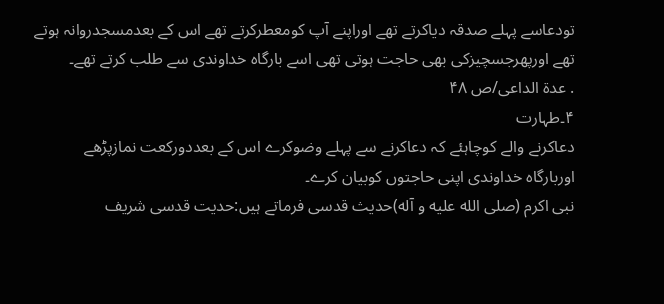تودعاسے پہلے صدقہ دیاکرتے تھے اوراپنے آپ کومعطرکرتے تھے اس کے بعدمسجدروانہ ہوتے
تھے اورپھرجسچیزکی بھی حاجت ہوتی تھی اسے بارگاہ خداوندی سے طلب کرتے تھے۔
. عدة الداعی/ص ۴٨
۴۔طہارت
دعاکرنے والے کوچاہئے کہ دعاکرنے سے پہلے وضوکرے اس کے بعددورکعت نمازپڑھے
اوربارگاہ خداوندی اپنی حاجتوں کوبیان کرے۔
نبی اکرم (صلی الله علیه و آله)حدیث قدسی فرماتے ہیں:حدیت قدسی شریف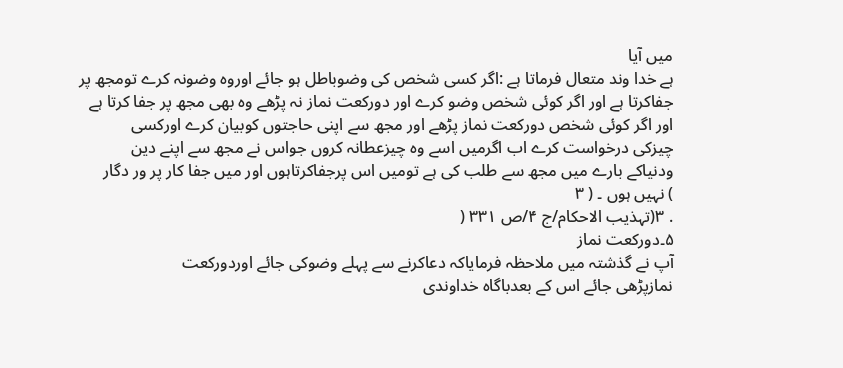میں آیا
ہے خدا وند متعال فرماتا ہے :اگر کسی شخص کی وضوباطل ہو جائے اوروہ وضونہ کرے تومجھ پر
جفاکرتا ہے اور اگر کوئی شخص وضو کرے اور دورکعت نماز نہ پڑھے وہ بھی مجھ پر جفا کرتا ہے
اور اگر کوئی شخص دورکعت نماز پڑھے اور مجھ سے اپنی حاجتوں کوبیان کرے اورکسی
چیزکی درخواست کرے اب اگرمیں اسے وہ چیزعطانہ کروں جواس نے مجھ سے اپنے دین
ودنیاکے بارے میں مجھ سے طلب کی ہے تومیں اس پرجفاکرتاہوں اور میں جفا کار پر ور دگار
) نہیں ہوں ۔ ( ٣
. ٣(تہذیب الاحکام/ج ۴/ص ٣٣١ (
۵۔دورکعت نماز
آپ نے گذشتہ میں ملاحظہ فرمایاکہ دعاکرنے سے پہلے وضوکی جائے اوردورکعت
نمازپڑھی جائے اس کے بعدباگاہ خداوندی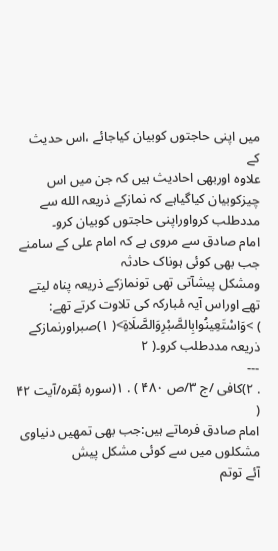میں اپنی حاجتوں کوبیان کیاجائے ،اس حدیث کے
علاوہ اوربھی احادیث ہیں کہ جن میں اس چیزکوبیان کیاگیاہے کہ نمازکے ذریعہ الله سے
مددطلب کرواوراپنی حاجتوں کوبیان کرو۔
امام صادق سے مروی ہے کہ امام علی کے سامنے جب بھی کوئی ہوناک حادثہ
ومشکل پیشآتی تھی تونمازکے ذریعہ پناہ لیتے تھے اوراس آیہ مٔبارکہ کی تلاوت کرتے تھے:
) >وَاسْتَعِینُوابِالصَّبْرِوَالصَّلَاةِ>( ١)صبراورنمازکے ذریعہ مددطلب کرو۔( ٢
---
. ٢)کافی /ج ٣/ص ۴٨٠ ) . ١(سورہ بٔقرہ/آیت ۴٢ (
امام صادق فرماتے ہیں:جب بھی تمھیں دنیاوی مشکلوں میں سے کوئی مشکل پیش
آئے توتم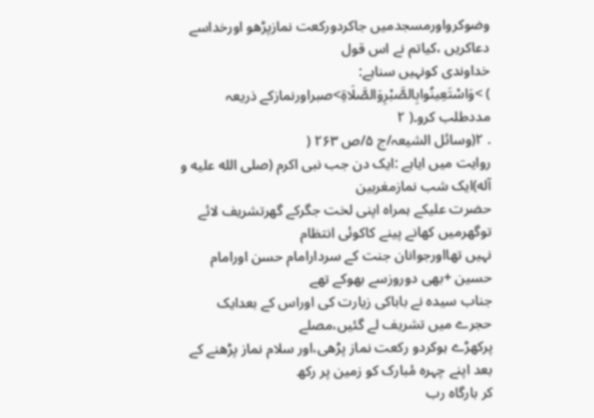وضوکرواورمسجدمیں جاکردورکعت نمازپڑھو اورخداسے دعاکریں ،کیاتم نے اس قول
خداوندی کونہیں سناہے:
) >وَاسْتَعِینُوابِالصَّبْرِوَالصَّلَاةِ>صبراورنمازکے ذریعہ مددطلب کرو۔( ٢
. ٢(وسائل الشیعہ/ج ۵/ص ٢۶٣ (
روایت میں ایاہے :ایک دن جب نبی اکرم (صلی الله علیه و آله)ایک شب نمازمغربین
حضرت علیکے ہمراہ اپنی لخت جگرکے گھرتشریف لائے توگھرمیں کھانے پینے کاکوئی انتظام
نہیں تھااورجوانان جنت کے سردارامام حسن اورامام حسین +بھی دوروزسے بھوکے تھے
جناب سیدہ نے باباکی زیارت کی اوراس کے بعدایک حجرے میں تشریف لے گئیں،مصلے
پرکھڑے ہوکردو رکعت نماز پڑھی،اور سلام نماز پڑھنے کے بعد اپنے چہرہ مٔبارک کو زمین پر رکھ
کر بارگاہ رب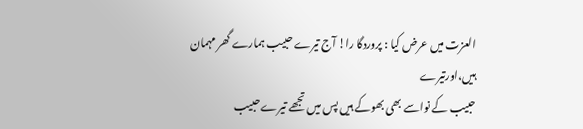العزت میں عرض کیا : پروردگا را! آج تیرے حبیب ہمارے گھر مہمان ہیں،اورتیرے
حبیب کے نواسے بھی بھوکے ہیں پس میں تجھے تیرے حبیب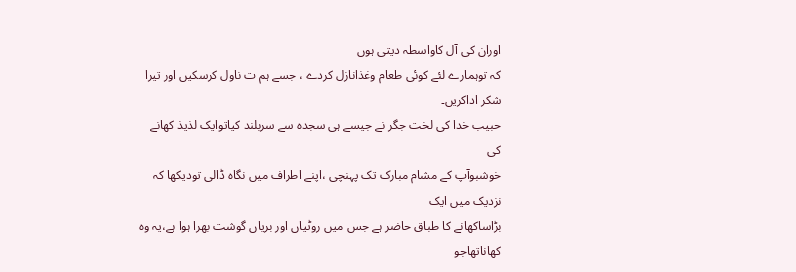اوران کی آل کاواسطہ دیتی ہوں
کہ توہمارے لئے کوئی طعام وغذانازل کردے ، جسے ہم ت ناول کرسکیں اور تیرا شکر اداکریں۔
حبیب خدا کی لخت جگر نے جیسے ہی سجدہ سے سربلند کیاتوایک لذیذ کھانے کی
خوشبوآپ کے مشام مبارک تک پہنچی ،اپنے اطراف میں نگاہ ڈالی تودیکھا کہ نزدیک میں ایک
بڑاساکھانے کا طباق حاضر ہے جس میں روٹیاں اور بریاں گوشت بھرا ہوا ہے،یہ وہ کھاناتھاجو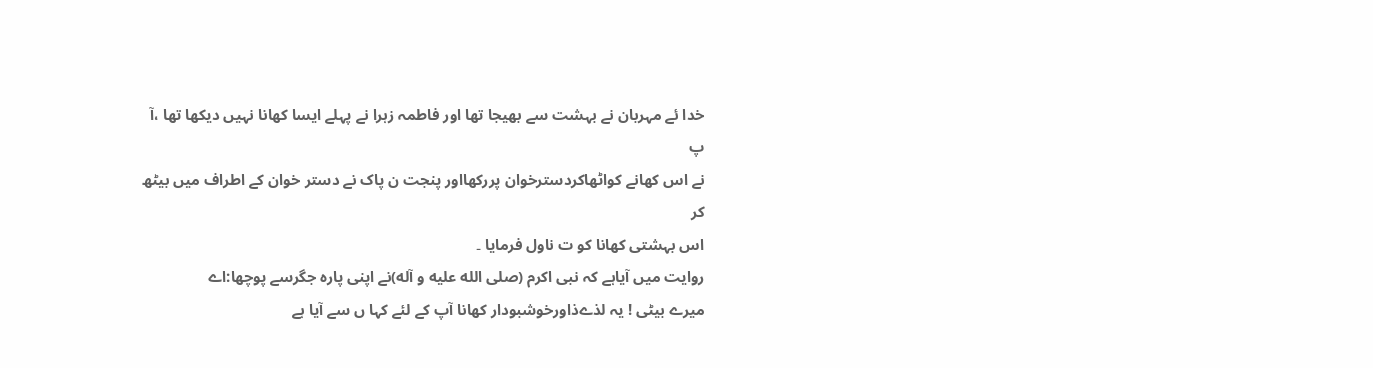خدا ئے مہربان نے بہشت سے بھیجا تھا اور فاطمہ زہرا نے پہلے ایسا کھانا نہیں دیکھا تھا ،آ پ
نے اس کھانے کواٹھاکردسترخوان پررکھااور پنجت ن پاک نے دستر خوان کے اطراف میں بیٹھ کر
اس بہشتی کھانا کو ت ناول فرمایا ۔
روایت میں آیاہے کہ نبی اکرم (صلی الله علیه و آله)نے اپنی پارہ جگرسے پوچھا:اے
میرے بیٹی ! یہ لذےذاورخوشبودار کھانا آپ کے لئے کہا ں سے آیا ہے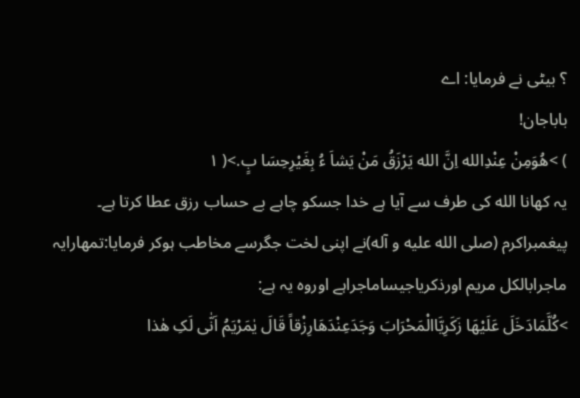؟ بیٹی نے فرمایا: اے
باباجان!
) >ھُوَمِنْ عِنْدِالله اِنَّ الله یَرْزَقُ مَنْ یَشاَ ءُ بِغَیْرِحِسَا بٍ.>( ١
یہ کھانا الله کی طرف سے آیا ہے خدا جسکو چاہے بے حساب رزق عطا کرتا ہے۔
پیغمبراکرم (صلی الله علیه و آله)نے اپنی لخت جگرسے مخاطب ہوکر فرمایا:تمھارایہ
ماجرابالکل مریم اورذکریاجیساماجراہے اوروہ یہ ہے:
>کُلَّمَادَخَلَ عَلَیْھَا زَکَرِیَّاالْمَحْرَابَ وَجَدَعِنْدَھَارِزْقاً قَالَ یٰمَرْیَمُ اَنّٰی لَکِ ھٰذا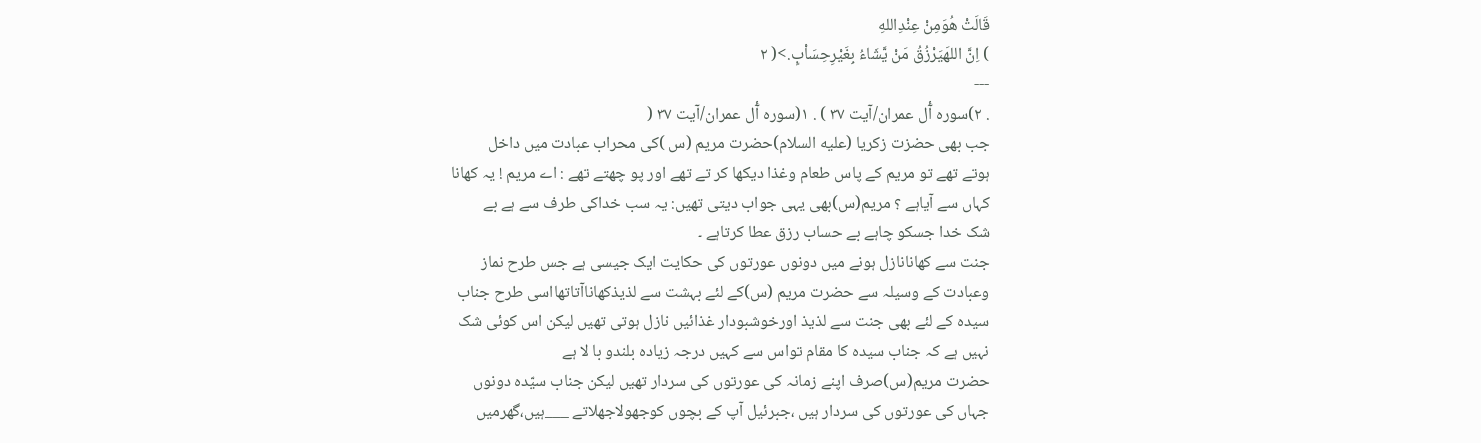قَالَتْ ھُوَمِنْ عِنْدِاللهِ
) اِنَّ اللھَیَرْزُقُ مَنْ یَّشَاءُ بِغَیْرِحِسَاْبٍ.>( ٢
---
. ٢)سورہ آٔل عمران/آیت ٣٧ ) . ١(سورہ آٔل عمران/آیت ٣٧ (
جب بھی حضزت زکریا (علیه السلام)حضرت مریم (س )کی محراب عبادت میں داخل
ہوتے تھے تو مریم کے پاس طعام وغذا دیکھا کر تے تھے اور پو چھتے تھے : اے مریم ! یہ کھانا
کہاں سے آیاہے ؟ مریم(س)بھی یہی جواب دیتی تھیں: یہ سب خداکی طرف سے ہے بے
شک خدا جسکو چاہے بے حساب رزق عطا کرتاہے ۔
جنت سے کھانانازل ہونے میں دونوں عورتوں کی حکایت ایک جیسی ہے جس طرح نماز
وعبادت کے وسیلہ سے حضرت مریم (س)کے لئے بہشت سے لذیذکھاناآتاتھااسی طرح جناب
سیدہ کے لئے بھی جنت سے لذیذ اورخوشبودار غذائیں نازل ہوتی تھیں لیکن اس کوئی شک
نہیں ہے کہ جناب سیدہ کا مقام تواس سے کہیں درجہ زیادہ بلندو با لا ہے
حضرت مریم(س)صرف اپنے زمانہ کی عورتوں کی سردار تھیں لیکن جناب سیّدہ دونوں
جہاں کی عورتوں کی سردار ہیں ،جبرئیل آپ کے بچوں کوجھولاجھلاتے ___ہیں،گھرمیں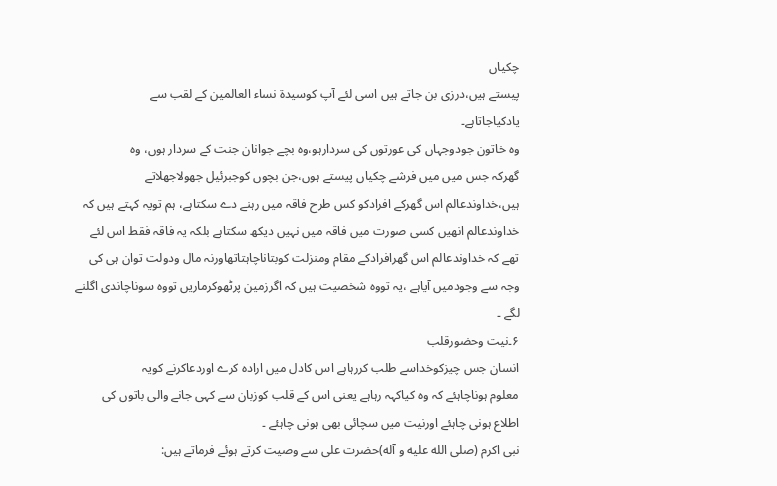چکیاں
پیستے ہیں،درزی بن جاتے ہیں اسی لئے آپ کوسیدة نساء العالمین کے لقب سے
یادکیاجاتاہے۔
وہ خاتون جودوجہاں کی عورتوں کی سردارہو،وہ بچے جوانان جنت کے سردار ہوں، وہ
گھرکہ جس میں میں فرشے چکیاں پیستے ہوں،جن بچوں کوجبرئیل جھولاجھلاتے
ہیں،خداوندعالم اس گھرکے افرادکو کس طرح فاقہ میں رہنے دے سکتاہے، ہم تویہ کہتے ہیں کہ
خداوندعالم انھیں کسی صورت میں فاقہ میں نہیں دیکھ سکتاہے بلکہ یہ فاقہ فقط اس لئے
تھے کہ خداوندعالم اس گھرافرادکے مقام ومنزلت کوبتاناچاہتاتھاورنہ مال ودولت توان ہی کی
وجہ سے وجودمیں آیاہے ،یہ تووہ شخصیت ہیں کہ اگرزمین پرٹھوکرماریں تووہ سوناچاندی اگلنے
لگے ۔
۶۔نیت وحضورقلب
انسان جس چیزکوخداسے طلب کررہاہے اس کادل میں ارادہ کرے اوردعاکرنے کویہ
معلوم ہوناچاہئے کہ وہ کیاکہہ رہاہے یعنی اس کے قلب کوزبان سے کہی جانے والی باتوں کی
اطلاع ہونی چاہئے اورنیت میں سچائی بھی ہونی چاہئے ۔
نبی اکرم (صلی الله علیه و آله)حضرت علی سے وصیت کرتے ہوئے فرماتے ہیں: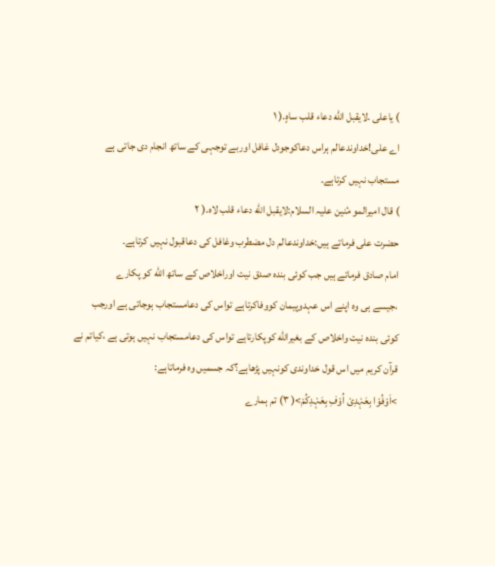) یاعلی .لایقبل الله دعاء قلب ساہٍ.( ١
اے علی!خداوندعالم ہراس دعاکوجودل غافل اوربے توجہی کے ساتھ انجام دی جاتی ہے
مستجاب نہیں کرتاہے۔
) قال امیرالمو مٔنین علیہ السلام:لایقبل الله دعاء قلب لاہ.( ٢
حضرت علی فرماتے ہیں:خداوندعالم دل مضطرب وغافل کی دعاقبول نہیں کرتاہے۔
امام صادق فرماتے ہیں جب کوئی بندہ صدق نیت اوراخلاص کے ساتھ الله کو پکارے
،جیسے ہی وہ اپنے اس عہدوپیمان کووفاکرتاہے تواس کی دعامستجاب ہوجاتی ہے اورجب
کوئی بندہ نیت واخلاص کے بغیرالله کوپکارتاہے تواس کی دعامستجاب نہیں ہوتی ہے ،کیاتم نے
قرآن کریم میں اس قول خداوندی کونہیں پڑھاہے؟کہ جسمیں وہ فرماتاہے:
>اَوْفُوْا بِعَہْدِیْ اُوْفِ بِعَہْدِکُمْ>( ٣) تم ہمارے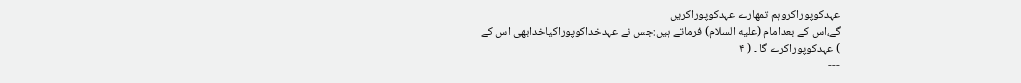عہدکوپوراکروہم تمھارے عہدکوپوراکریں
گے،اس کے بعدامام (علیه السلام) فرماتے ہیں:جس نے عہدخداکوپوراکیاخدابھی اس کے
) عہدکوپوراکرے گا ۔ ( ۴
---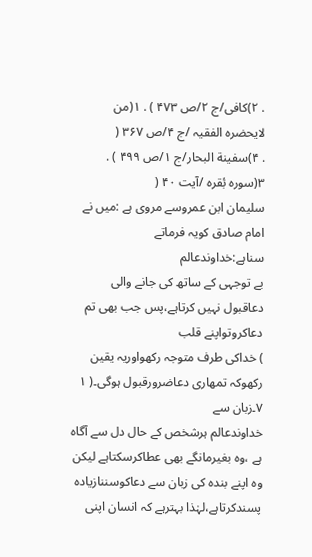. ٢)کافی/ج ٢/ص ۴٧٣ ) . ١(من لایحضرہ الفقیہ /ج ۴/ص ٣۶٧ (
. ۴)سفینة البحار/ج ١/ص ۴٩٩ ) . ٣(سورہ بٔقرہ /آیت ۴٠ (
سلیمان ابن عمروسے مروی ہے :میں نے امام صادق کویہ فرماتے سناہے:خداوندعالم
بے توجہی کے ساتھ کی جانے والی دعاقبول نہیں کرتاہے،پس جب بھی تم دعاکروتواپنے قلب
) خداکی طرف متوجہ رکھواوریہ یقین رکھوکہ تمھاری دعاضرورقبول ہوگی۔( ١
٧۔زبان سے
خداوندعالم ہرشخص کے حال دل سے آگاہ ہے ،وہ بغیرمانگے بھی عطاکرسکتاہے لیکن
وہ اپنے بندہ کی زبان سے دعاکوسننازیادہ پسندکرتاہے،لہٰذا بہترہے کہ انسان اپنی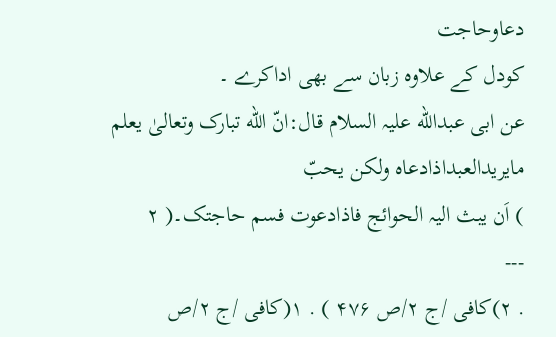دعاوحاجت
کودل کے علاوہ زبان سے بھی اداکرے ۔
عن ابی عبدالله علیہ السلام قال:انّ الله تبارک وتعالیٰ یعلم مایریدالعبداذادعاہ ولکن یحبّ
) اَن یبث الیہ الحوائج فاذادعوت فسم حاجتک۔( ٢
---
. ٢)کافی /ج ٢/ص ۴٧۶ ) . ١(کافی /ج ٢/ص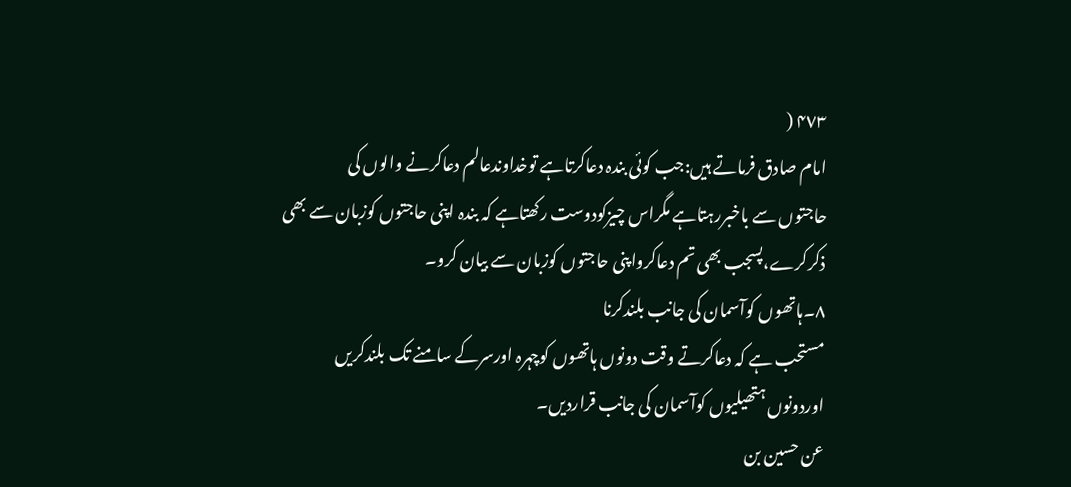۴٧٣ (
امام صادق فرماتے ہیں:جب کوئی بندہ دعاکرتاہے توخداوندعالم دعاکرنے والوں کی
حاجتوں سے باخبررہتاہے مگراس چیزکودوست رکھتاہے کہ بندہ اپنی حاجتوں کوزبان سے بھی
ذکرکرے،پسجب بھی تم دعاکرواپنی حاجتوں کوزبان سے بیان کرو۔
٨۔ہاتھوں کوآسمان کی جانب بلندکرنا
مستحب ہے کہ دعاکرتے وقت دونوں ہاتھوں کوچہرہ اورسرکے سامنے تک بلندکریں
اوردونوں ہتھیلیوں کوآسمان کی جانب قراردیں۔
عن حسین بن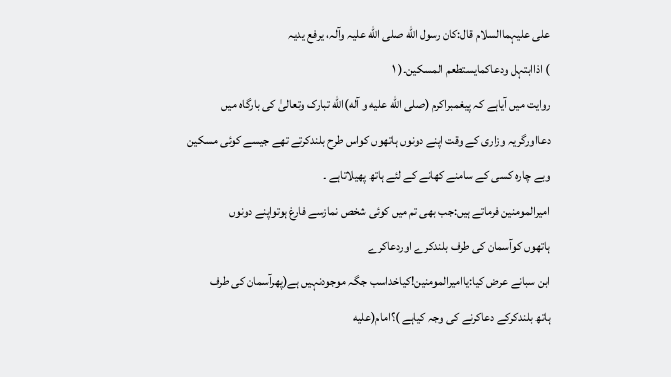علی علیہماالسلام قال:کان رسول الله صلی الله علیہ وآلہ، یرفع یدیہ
) اذاابتہل ودعاکمایستطعم المسکین۔( ١
روایت میں آیاہے کہ پیغمبراکرم (صلی الله علیه و آله)الله تبارک وتعالیٰ کی بارگاہ میں
دعااورگریہ وزاری کے وقت اپنے دونوں ہاتھوں کواس طرح بلندکرتے تھے جیسے کوئی مسکین
وبے چارہ کسی کے سامنے کھانے کے لئے ہاتھ پھیلاتاہے ۔
امیرالمومنین فرماتے ہیں:جب بھی تم میں کوئی شخص نمازسے فارغ ہوتواپنے دونوں
ہاتھوں کوآسمان کی طرف بلندکرے اوردعاکرے
ابن سبانے عرض کیا:یاامیرالمومنین!کیاخداسب جگہ موجودنہیں ہے(پھرآسمان کی طرف
ہاتھ بلندکرکے دعاکرنے کی وجہ کیاہے )؟امام(علیه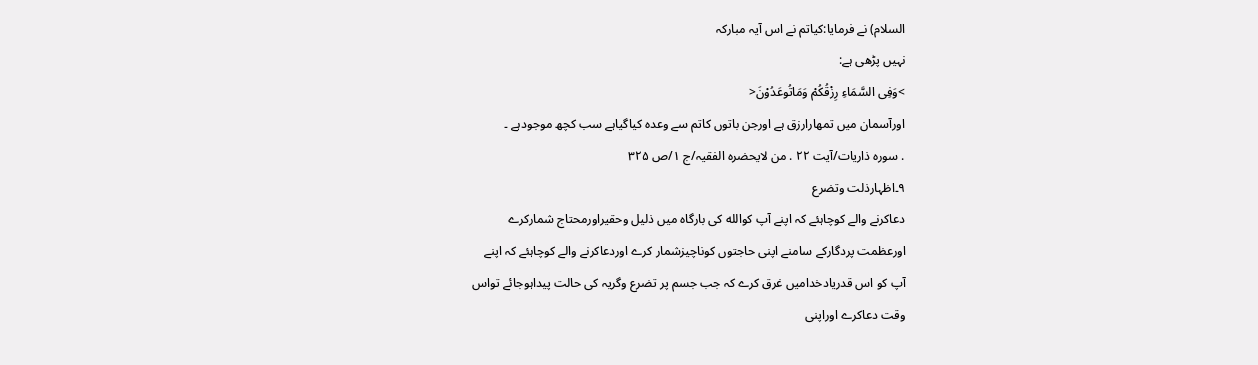السلام) نے فرمایا:کیاتم نے اس آیہ مبارکہ
نہیں پڑھی ہے:
>وَفِی السَّمَاءِ رِزْقُکُمْ وَمَاتُوعَدُوْنَ<
اورآسمان میں تمھارارزق ہے اورجن باتوں کاتم سے وعدہ کیاگیاہے سب کچھ موجودہے ۔
. سورہ ذاریات/آیت ٢٢ . من لایحضرہ الفقیہ/ج ١/ص ٣٢۵
٩۔اظہارذلت وتضرع
دعاکرنے والے کوچاہئے کہ اپنے آپ کوالله کی بارگاہ میں ذلیل وحقیراورمحتاج شمارکرے
اورعظمت پردگارکے سامنے اپنی حاجتوں کوناچیزشمار کرے اوردعاکرنے والے کوچاہئے کہ اپنے
آپ کو اس قدریادخدامیں غرق کرے کہ جب جسم پر تضرع وگریہ کی حالت پیداہوجائے تواس
وقت دعاکرے اوراپنی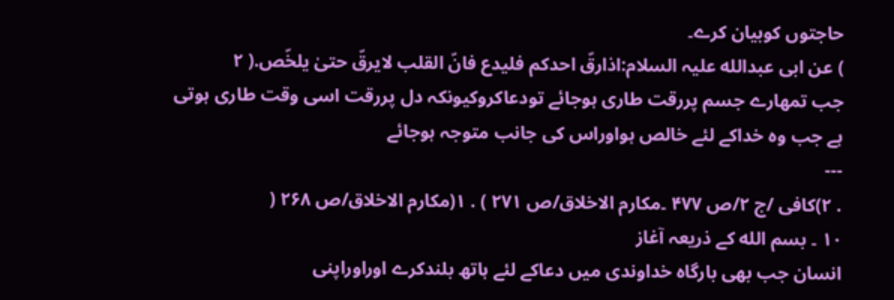حاجتوں کوبیان کرے۔
) عن ابی عبدالله علیہ السلام:اذارقّ احدکم فلیدع فانّ القلب لایرقّ حتیٰ یلخّص.( ٢
جب تمھارے جسم پررقت طاری ہوجائے تودعاکروکیونکہ دل پررقت اسی وقت طاری ہوتی
ہے جب وہ خداکے لئے خالص ہواوراس کی جانب متوجہ ہوجائے
---
. ٢)کافی /ج ٢/ص ۴٧٧ ۔مکارم الاخلاق/ص ٢٧١ ) . ١(مکارم الاخلاق/ص ٢۶٨ (
١٠ ۔ بسم الله کے ذریعہ آغاز
انسان جب بھی بارگاہ خداوندی میں دعاکے لئے ہاتھ بلندکرے اوراوراپنی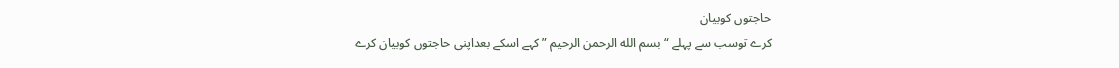حاجتوں کوبیان
کرے توسب سے پہلے “بسم الله الرحمن الرحیم ”کہے اسکے بعداپنی حاجتوں کوبیان کرے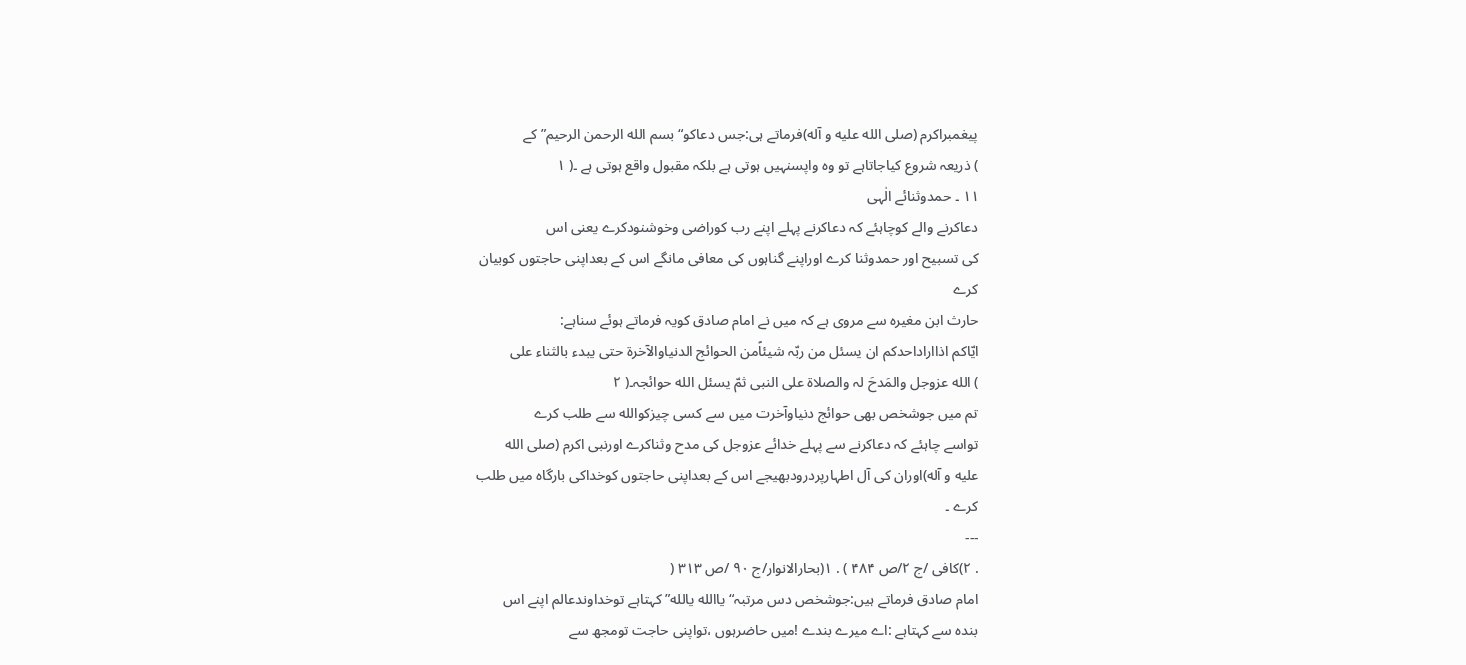پیغمبراکرم (صلی الله علیه و آله)فرماتے ہی:جس دعاکو“بسم الله الرحمن الرحیم”کے
) ذریعہ شروع کیاجاتاہے تو وہ واپسنہیں ہوتی ہے بلکہ مقبول واقع ہوتی ہے ۔( ١
١١ ۔ حمدوثنائے الٰہی
دعاکرنے والے کوچاہئے کہ دعاکرنے پہلے اپنے رب کوراضی وخوشنودکرے یعنی اس
کی تسبیح اور حمدوثنا کرے اوراپنے گناہوں کی معافی مانگے اس کے بعداپنی حاجتوں کوبیان
کرے
حارث ابن مغیرہ سے مروی ہے کہ میں نے امام صادق کویہ فرماتے ہوئے سناہے:
ایّاکم اذااراداحدکم ان یسئل من ربّہ شیئاًمن الحوائج الدنیاوالآخرة حتی یبدء بالثناء علی
) الله عزوجل والمَدحَ لہ والصلاة علی النبی ثمّ یسئل الله حوائجہ۔( ٢
تم میں جوشخص بھی حوائج دنیاوآخرت میں سے کسی چیزکوالله سے طلب کرے
تواسے چاہئے کہ دعاکرنے سے پہلے خدائے عزوجل کی مدح وثناکرے اورنبی اکرم (صلی الله
علیه و آله)اوران کی آل اطہارپردرودبھیجے اس کے بعداپنی حاجتوں کوخداکی بارگاہ میں طلب
کرے ۔
---
. ٢)کافی /ج ٢/ص ۴٨۴ ) . ١(بحارالانوار/ج ٩٠ /ص ٣١٣ (
امام صادق فرماتے ہیں:جوشخص دس مرتبہ“یاالله یالله” کہتاہے توخداوندعالم اپنے اس
بندہ سے کہتاہے :اے میرے بندے !میں حاضرہوں ،تواپنی حاجت تومجھ سے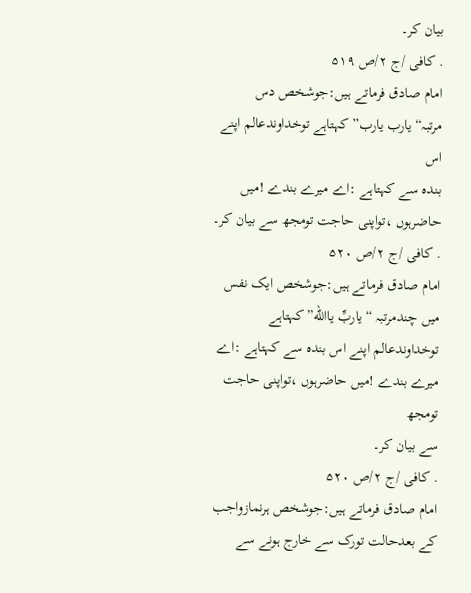بیان کر۔
. کافی /ج ٢/ص ۵١٩
امام صادق فرماتے ہیں:جوشخص دس مرتبہ“یارب یارب” کہتاہے توخداوندعالم اپنے اس
بندہ سے کہتاہے :اے میرے بندے !میں حاضرہوں ،تواپنی حاجت تومجھ سے بیان کر۔
. کافی /ج ٢/ص ۵٢٠
امام صادق فرماتے ہیں:جوشخص ایک نفس میں چندمرتبہ “یاربِّ یاالله”کہتاہے
توخداوندعالم اپنے اس بندہ سے کہتاہے :اے میرے بندے !میں حاضرہوں ،تواپنی حاجت تومجھ
سے بیان کر۔
. کافی /ج ٢/ص ۵٢٠
امام صادق فرماتے ہیں:جوشخص ہرنمازواجب کے بعدحالت تورک سے خارج ہونے سے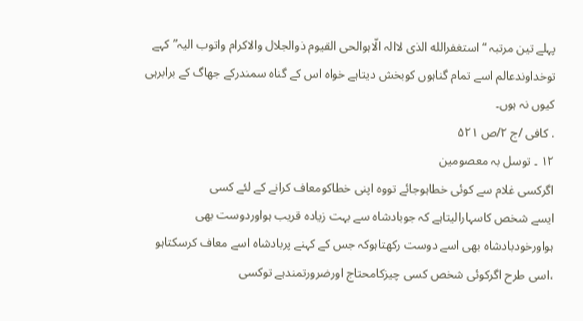پہلے تین مرتبہ “استغفرالله الذی لاالہ الّاہوالحی القیوم ذوالجلال والاکرام واتوب الیہ”کہے
توخداوندعالم اسے تمام گناہوں کوبخش دیتاہے خواہ اس کے گناہ سمندرکے جھاگ کے برابرہی
کیوں نہ ہوں۔
. کافی /ج ٢/ص ۵٢١
١٢ ۔ توسل بہ معصومین
اگرکسی غلام سے کوئی خطاہوجائے تووہ اپنی خطاکومعاف کرانے کے لئے کسی
ایسے شخص کاسہارالیتاہے کہ جوبادشاہ سے بہت زیادہ قریب ہواوردوست بھی
ہواورخودبادشاہ بھی اسے دوست رکھتاہوکہ جس کے کہنے پربادشاہ اسے معاف کرسکتاہو
،اسی طرح اگرکوئی شخص کسی چیزکامحتاج اورضرورتمندہے توکسی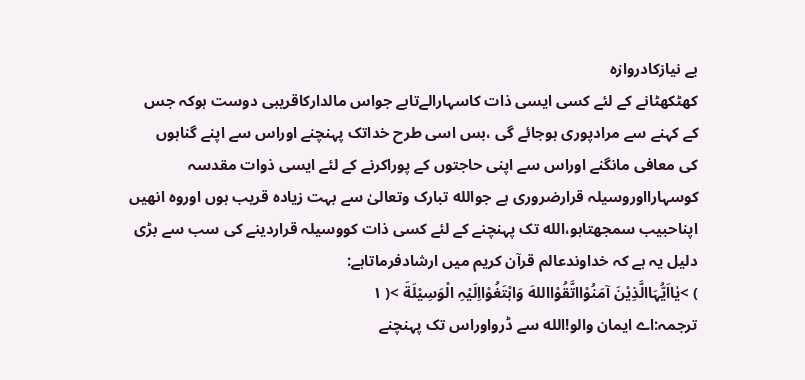بے نیازکادروازہ
کھٹکھٹانے کے لئے کسی ایسی ذات کاسہارالےتاہے جواس مالدارکاقریبی دوست ہوکہ جس
کے کہنے سے مرادپوری ہوجائے گی ،بس اسی طرح خداتک پہنچنے اوراس سے اپنے گناہوں
کی معافی مانگنے اوراس سے اپنی حاجتوں کے پوراکرنے کے لئے ایسی ذوات مقدسہ
کوسہارااوروسیلہ قرارضروری ہے جوالله تبارک وتعالیٰ سے بہت زیادہ قریب ہوں اوروہ انھیں
اپناحبیب سمجھتاہو،الله تک پہنچنے کے لئے کسی ذات کووسیلہ قراردینے کی سب سے بڑی
دلیل یہ ہے کہ خداوندعالم قرآن کریم میں ارشادفرماتاہے:
) >یٰااَیُّہَاالَّذِیْنَ آمَنُوْااتَّقُوْااللهَ وَابْتَغُوْااِلَیْہِ الْوَسِیْلَةَ >( ١
ترجمہ:اے ایمان والو!الله سے ڈرواوراس تک پہنچنے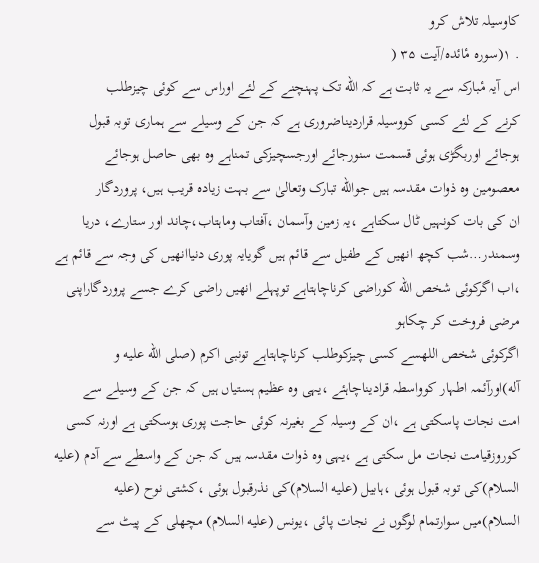کاوسیلہ تلاش کرو
. ١(سورہ مٔائدہ/آیت ٣۵ (
اس آیہ مٔبارکہ سے یہ ثابت ہے کہ الله تک پہنچنے کے لئے اوراس سے کوئی چیزطلب
کرنے کے لئے کسی کووسیلہ قراردیناضروری ہے کہ جن کے وسیلے سے ہماری توبہ قبول
ہوجائے اوربگڑی ہوئی قسمت سنورجائے اورجسچیزکی تمناہے وہ بھی حاصل ہوجائے
معصومین وہ ذوات مقدسہ ہیں جوالله تبارک وتعالیٰ سے بہت زیادہ قریب ہیں، پروردگار
ان کی بات کونہیں ٹال سکتاہے ،یہ زمین وآسمان ،آفتاب وماہتاب،چاند اور ستارے، دریا
وسمندر…شب کچھ انھیں کے طفیل سے قائم ہیں گویایہ پوری دنیاانھیں کی وجہ سے قائم ہے
،اب اگرکوئی شخص الله کوراضی کرناچاہتاہے توپہلے انھیں راضی کرے جسے پروردگاراپنی
مرضی فروخت کر چکاہو
اگرکوئی شخص اللھسے کسی چیزکوطلب کرناچاہتاہے تونبی اکرم (صلی الله علیه و
آله)اورآئمہ اطہار کوواسطہ قرادیناچاہئے ،یہی وہ عظیم ہستیاں ہیں کہ جن کے وسیلے سے
امت نجات پاسکتی ہے ،ان کے وسیلہ کے بغیرنہ کوئی حاجت پوری ہوسکتی ہے اورنہ کسی
کوروزقیامت نجات مل سکتی ہے ،یہی وہ ذوات مقدسہ ہیں کہ جن کے واسطے سے آدم (علیه
السلام)کی توبہ قبول ہوئی ،ہابیل (علیه السلام)کی نذرقبول ہوئی ،کشتی نوح (علیه
السلام)میں سوارتمام لوگوں نے نجات پائی ،یونس (علیه السلام) مچھلی کے پیٹ سے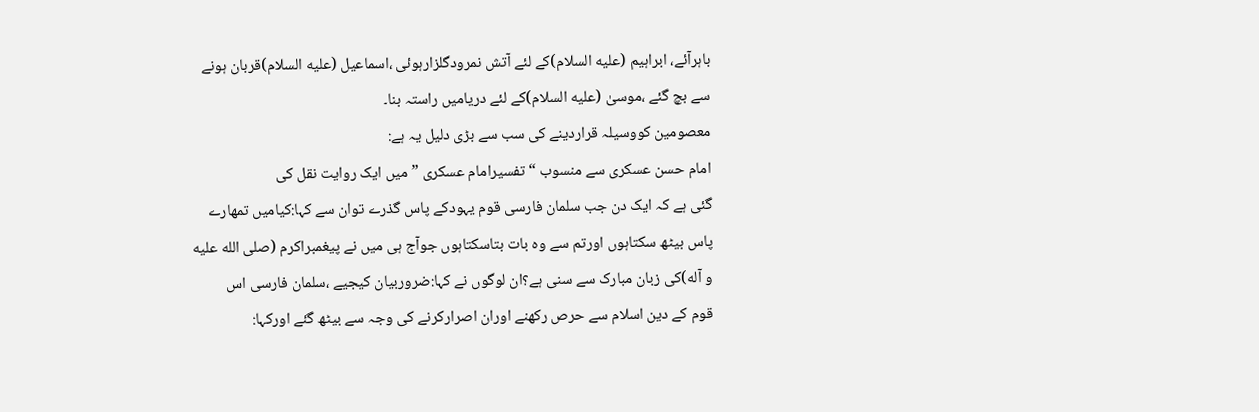باہرآئے، ابراہیم (علیه السلام)کے لئے آتش نمرودگلزارہوئی ،اسماعیل (علیه السلام)قربان ہونے
سے بچ گئے ،موسیٰ (علیه السلام)کے لئے دریامیں راستہ بنا۔
معصومین کووسیلہ قراردینے کی سب سے بڑی دلیل یہ ہے:
امام حسن عسکری سے منسوب “ تفسیرامام عسکری ”میں ایک روایت نقل کی
گئی ہے کہ ایک دن جب سلمان فارسی قوم یہودکے پاس گذرے توان سے کہا:کیامیں تمھارے
پاس بیٹھ سکتاہوں اورتم سے وہ بات بتاسکتاہوں جوآج ہی میں نے پیغمبراکرم (صلی الله علیه
و آله)کی زبان مبارک سے سنی ہے؟ان لوگوں نے کہا:ضروربیان کیجیے ،سلمان فارسی اس
قوم کے دین اسلام سے حرص رکھنے اوران اصرارکرنے کی وجہ سے بیٹھ گئے اورکہا: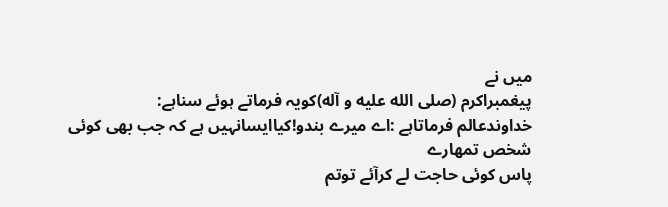میں نے
پیغمبراکرم (صلی الله علیه و آله)کویہ فرماتے ہوئے سناہے:
خداوندعالم فرماتاہے :اے میرے بندو!کیاایسانہیں ہے کہ جب بھی کوئی شخص تمھارے
پاس کوئی حاجت لے کرآئے توتم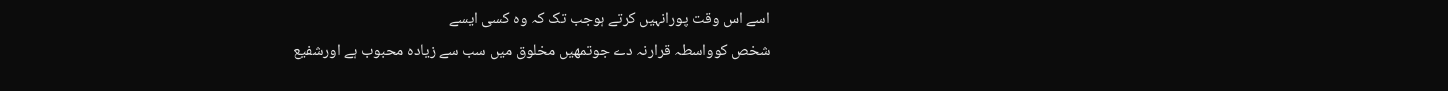اسے اس وقت پورانہیں کرتے ہوجب تک کہ وہ کسی ایسے
شخص کوواسطہ قرارنہ دے جوتمھیں مخلوق میں سب سے زیادہ محبوب ہے اورشفیع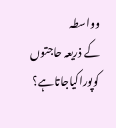وواسطہ
کے ذریعہ حاجتوں کوپوراکیاجاتاہے؟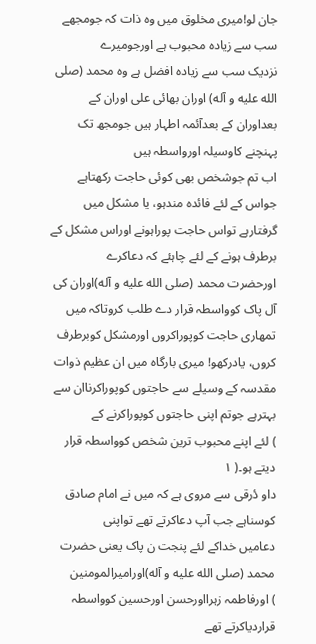جان لو!میری مخلوق میں وہ ذات کہ جومجھے سب سے زیادہ محبوب ہے اورجومیرے
نزدیک سب سے زیادہ افضل ہے وہ محمد (صلی الله علیه و آله) اوران بھائی علی اوران کے
بعداوران کے بعدآئمہ اطہار ہیں جومجھ تک پہنچنے کاوسیلہ اورواسطہ ہیں
اب تم جوشخص بھی کوئی حاجت رکھتاہے جواس کے لئے فائدہ مندہو، یا مشکل میں
گرفتارہے تواس حاجت پوراہونے اوراس مشکل کے برطرف ہونے کے لئے چاہئے کہ دعاکرے
اورحضرت محمد (صلی الله علیه و آله)اوران کی آل پاک کوواسطہ قرار دے طلب کروتاکہ میں
تمھاری حاجت کوپوراکروں اورمشکل کوبرطرف کروں، یادرکھو! میری بارگاہ میں ان عظیم ذوات
مقدسہ کے وسیلے سے حاجتوں کوپوراکرناان سے بہترہے جوتم اپنی حاجتوں کوپوراکرنے کے
) لئے اپنے محبوب ترین شخص کوواسطہ قرار دیتے ہو۔( ١
داو دٔرقی سے مروی ہے کہ میں نے امام صادق کوسناہے جب آپ دعاکرتے تھے تواپنی
دعامیں خداکے لئے پنجت ن پاک یعنی حضرت محمد (صلی الله علیه و آله)اورامیرالمومنین
) اورفاطمہ زہرااورحسن اورحسین کوواسطہ قراردیاکرتے تھے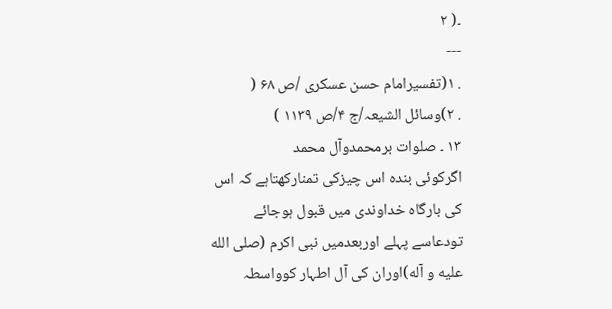۔( ٢
---
. ١(تفسیرامام حسن عسکری /ص ۶٨ (
. ٢)وسائل الشیعہ/ج ۴/ص ١١٣٩ )
١٣ ۔ صلوات برمحمدوآل محمد
اگرکوئی بندہ اس چیزکی تمنارکھتاہے کہ اس کی بارگاہ خداوندی میں قبول ہوجائے
تودعاسے پہلے اوربعدمیں نبی اکرم (صلی الله علیه و آله)اوران کی آل اطہار کوواسطہ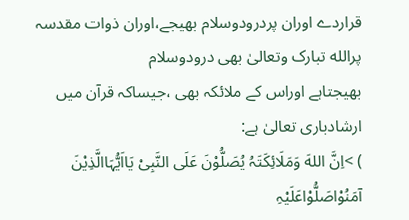قراردے اوران پردرودوسلام بھیجے،اوران ذوات مقدسہ پرالله تبارک وتعالیٰ بھی درودوسلام
بھیجتاہے اوراس کے ملائکہ بھی ،جیساکہ قرآن میں ارشادباری تعالیٰ ہے:
) >اِنَّ اللهَ وَمَلَائِکَتَہُ یُصَلُّوْنَ عَلَی النَّبِیْ یَااَیُّہَاالَّذِیْنَ آمَنُوْاصَلُّوْاعَلَیْہِ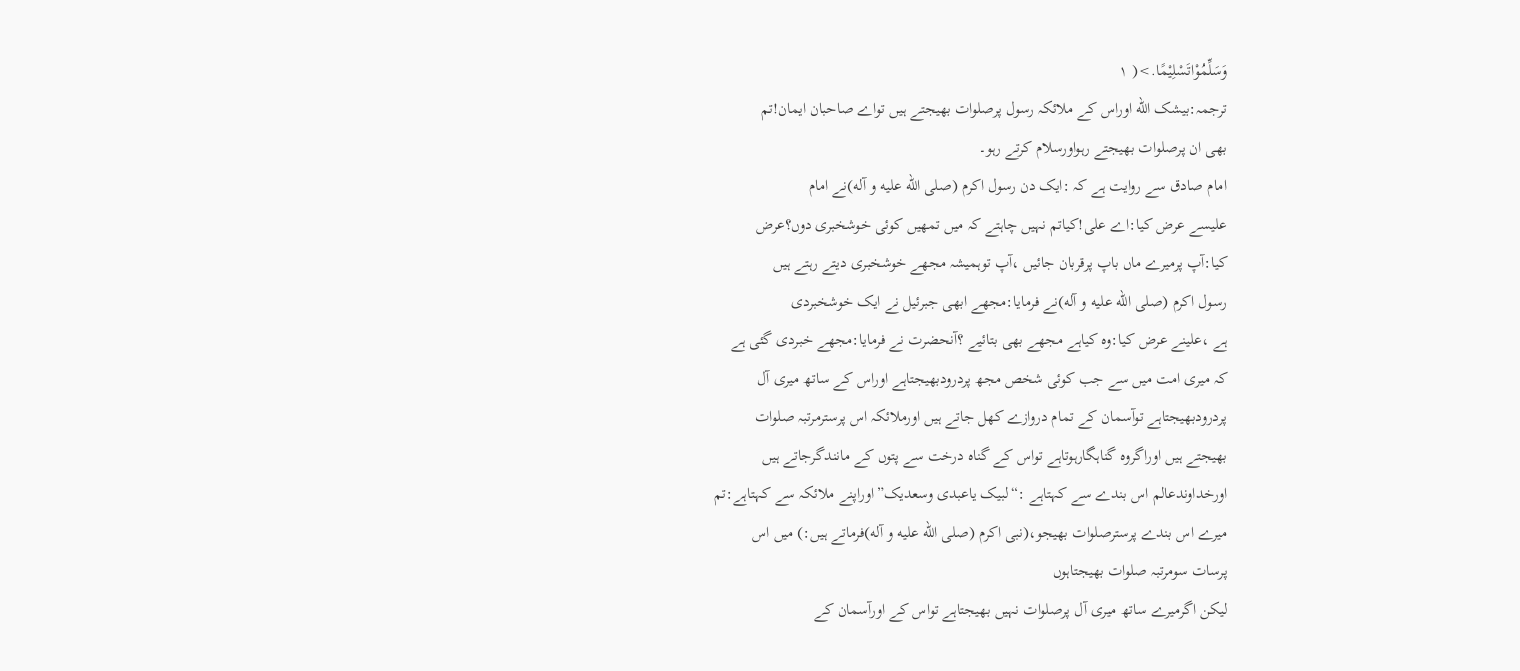وَسَلِّمُوْاتَسْلِیْمًا.>( ١
ترجمہ:بیشک الله اوراس کے ملائکہ رسول پرصلوات بھیجتے ہیں تواے صاحبان ایمان!تم
بھی ان پرصلوات بھیجتے رہواورسلام کرتے رہو۔
امام صادق سے روایت ہے کہ :ایک دن رسول اکرم (صلی الله علیه و آله)نے امام
علیسے عرض کیا:اے علی!کیاتم نہیں چاہتے کہ میں تمھیں کوئی خوشخبری دوں؟عرض
کیا:آپ پرمیرے ماں باپ پرقربان جائیں ،آپ توہمیشہ مجھے خوشخبری دیتے رہتے ہیں
رسول اکرم (صلی الله علیه و آله)نے فرمایا:مجھے ابھی جبرئیل نے ایک خوشخبردی
ہے ،علینے عرض کیا:وہ کیاہے مجھے بھی بتائیے ؟آنحضرت نے فرمایا:مجھے خبردی گئی ہے
کہ میری امت میں سے جب کوئی شخص مجھ پردرودبھیجتاہے اوراس کے ساتھ میری آل
پردرودبھیجتاہے توآسمان کے تمام دروازے کھل جاتے ہیں اورملائکہ اس پرسترمرتبہ صلوات
بھیجتے ہیں اوراگروہ گناہگارہوتاہے تواس کے گناہ درخت سے پتوں کے مانندگرجاتے ہیں
اورخداوندعالم اس بندے سے کہتاہے :“لبیک یاعبدی وسعدیک”اوراپنے ملائکہ سے کہتاہے:تم
میرے اس بندے پرسترصلوات بھیجو،(نبی اکرم (صلی الله علیه و آله)فرماتے ہیں:) میں اس
پرسات سومرتبہ صلوات بھیجتاہوں
لیکن اگرمیرے ساتھ میری آل پرصلوات نہیں بھیجتاہے تواس کے اورآسمان کے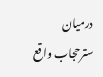درمیان
سترحجاب واقع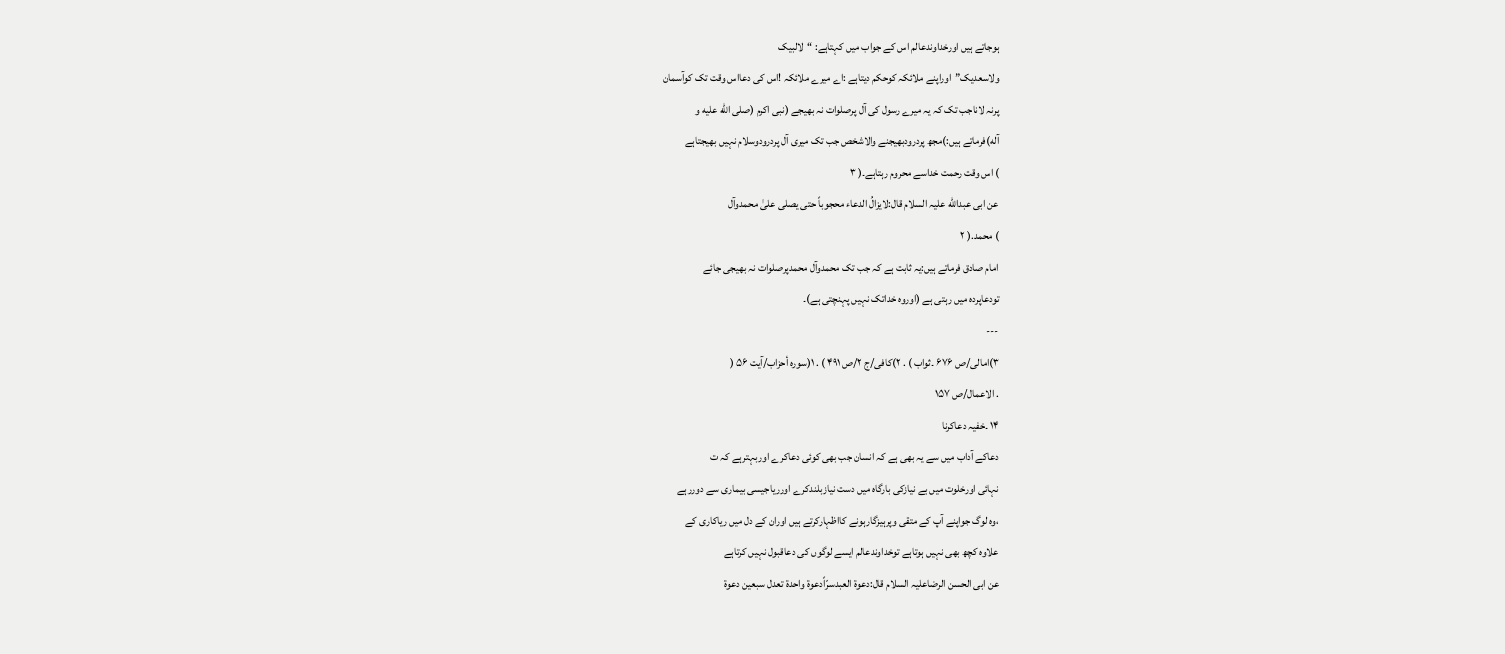ہوجاتے ہیں اورخداوندعالم اس کے جواب میں کہتاہے: “لالبیک
ولاسعدیک”اوراپنے ملائکہ کوحکم دیتاہے :اے میرے ملائکہ !اس کی دعااس وقت تک کوآسمان
پرنہ لاناجب تک کہ یہ میرے رسول کی آل پرصلوات نہ بھیجے (نبی اکرم (صلی الله علیه و
آله)فرماتے ہیں:)مجھ پردرودبھیجنے والاشخص جب تک میری آل پردرودوسلام نہیں بھیجتاہے
) اس وقت رحمت خداسے محروم رہتاہے۔( ٣
عن ابی عبدالله علیہ السلام قال:لایزالُ الدعاء محجوباً حتی یصلی علیٰ محمدوآل
) محمد.( ٢
امام صادق فرماتے ہیں:یہ ثابت ہے کہ جب تک محمدوآل محمدپرصلوات نہ بھیجی جائے
تودعاپردہ میں رہتی ہے (اوروہ خداتک نہیں پہنچتی ہے)۔
---
٣)امالی/ص ۶٧۶ ۔ثواب ) . ٢)کافی/ج ٢/ص ۴٩١ ) . ١(سورہ أحزاب/آیت ۵۶ (
. الاعمال/ص ١۵٧
١۴ ۔خفیہ دعاکرنا
دعاکے آداب میں سے یہ بھی ہے کہ انسان جب بھی کوئی دعاکرے اوربہترہے کہ ت
نہائی اورخلوت میں بے نیازکی بارگاہ میں دست نیازبلندکرے اورریاجیسی بیماری سے دوررہے
،وہ لوگ جواپنے آپ کے متقی وپرہیزگارہونے کااظہارکرتے ہیں اوران کے دل میں ریاکاری کے
علاوہ کچھ بھی نہیں ہوتاہے توخداوندعالم ایسے لوگوں کی دعاقبول نہیں کرتاہے
عن ابی الحسن الرضاعلیہ السلام قال:دعوة العبدسرّاًدعوة واحدة تعدل سبعین دعوة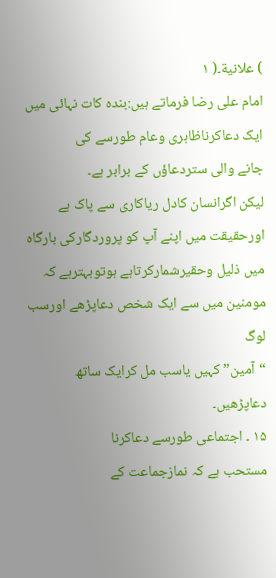) علانیة۔( ١
امام علی رضا فرماتے ہیں:بندہ کات نہائی میں ایک دعاکرناظاہری وعام طورسے کی
جانے والی ستردعاؤں کے برابر ہے۔
لیکن اگرانسان کادل ریاکاری سے پاک ہے اورحقیقت میں اپنے آپ کو پروردگارکی بارگاہ
میں ذلیل وحقیرشمارکرتاہے ہوتوبہترہے کہ مومنین میں سے ایک شخص دعاپڑھے اورسب لوگ
“آمین” کہیں یاسب مل کرایک ساتھ دعاپڑھیں۔
١۵ ۔ اجتماعی طورسے دعاکرنا
مستحب ہے کہ نمازجماعت کے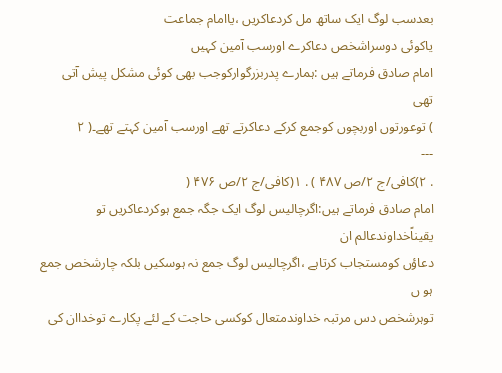بعدسب لوگ ایک ساتھ مل کردعاکریں ،یاامام جماعت
یاکوئی دوسراشخص دعاکرے اورسب آمین کہیں
امام صادق فرماتے ہیں :ہمارے پدربزرگوارکوجب بھی کوئی مشکل پیش آتی تھی
) توعورتوں اوربچوں کوجمع کرکے دعاکرتے تھے اورسب آمین کہتے تھے۔( ٢
---
. ٢)کافی/ج ٢/ص ۴٨٧ ) . ١(کافی/ج ٢/ص ۴٧۶ (
امام صادق فرماتے ہیں:اگرچالیس لوگ ایک جگہ جمع ہوکردعاکریں تو یقیناًخداوندعالم ان
دعاؤں کومستجاب کرتاہے ،اگرچالیس لوگ جمع نہ ہوسکیں بلکہ چارشخص جمع ہو ں
توہرشخص دس مرتبہ خداوندمتعال کوکسی حاجت کے لئے پکارے توخداان کی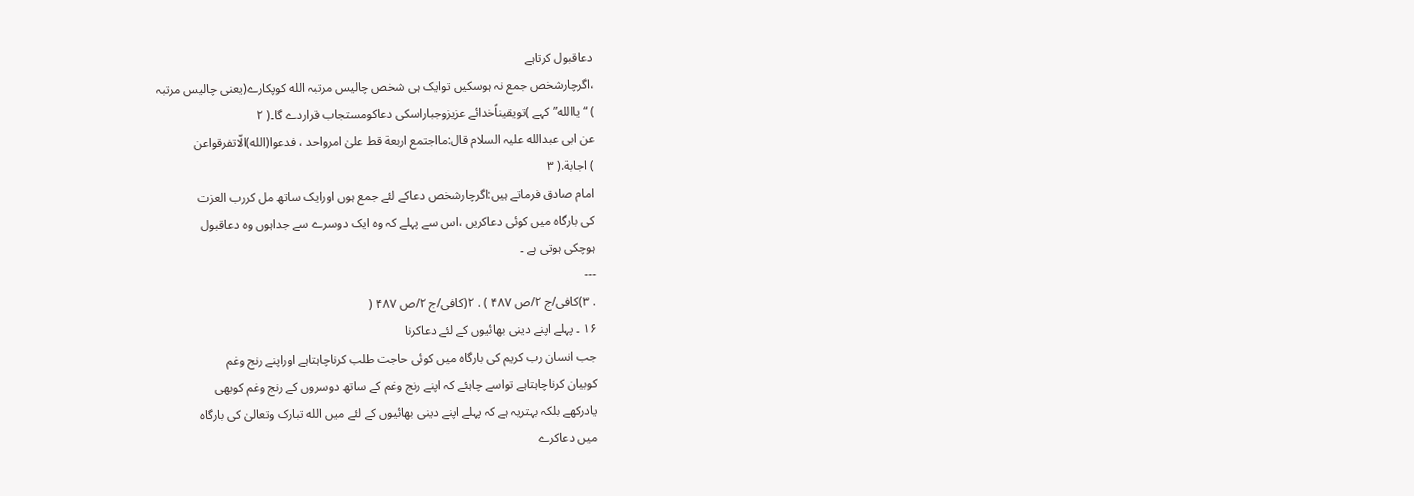دعاقبول کرتاہے
،اگرچارشخص جمع نہ ہوسکیں توایک ہی شخص چالیس مرتبہ الله کوپکارے(یعنی چالیس مرتبہ
) “یاالله”کہے )تویقیناًخدائے عزیزوجباراسکی دعاکومستجاب قراردے گا۔( ٢
عن ابی عبدالله علیہ السلام قال:مااجتمع اربعة قط علیٰ امرواحد ، فدعوا(الله)الّاتفرقواعن
) اجابة.( ٣
امام صادق فرماتے ہیں:اگرچارشخص دعاکے لئے جمع ہوں اورایک ساتھ مل کررب العزت
کی بارگاہ میں کوئی دعاکریں ،اس سے پہلے کہ وہ ایک دوسرے سے جداہوں وہ دعاقبول
ہوچکی ہوتی ہے ۔
---
. ٣)کافی/ج ٢/ص ۴٨٧ ) . ٢(کافی/ج ٢/ص ۴٨٧ (
١۶ ۔ پہلے اپنے دینی بھائیوں کے لئے دعاکرنا
جب انسان رب کریم کی بارگاہ میں کوئی حاجت طلب کرناچاہتاہے اوراپنے رنج وغم
کوبیان کرناچاہتاہے تواسے چاہئے کہ اپنے رنج وغم کے ساتھ دوسروں کے رنج وغم کوبھی
یادرکھے بلکہ بہتریہ ہے کہ پہلے اپنے دینی بھائیوں کے لئے میں الله تبارک وتعالیٰ کی بارگاہ
میں دعاکرے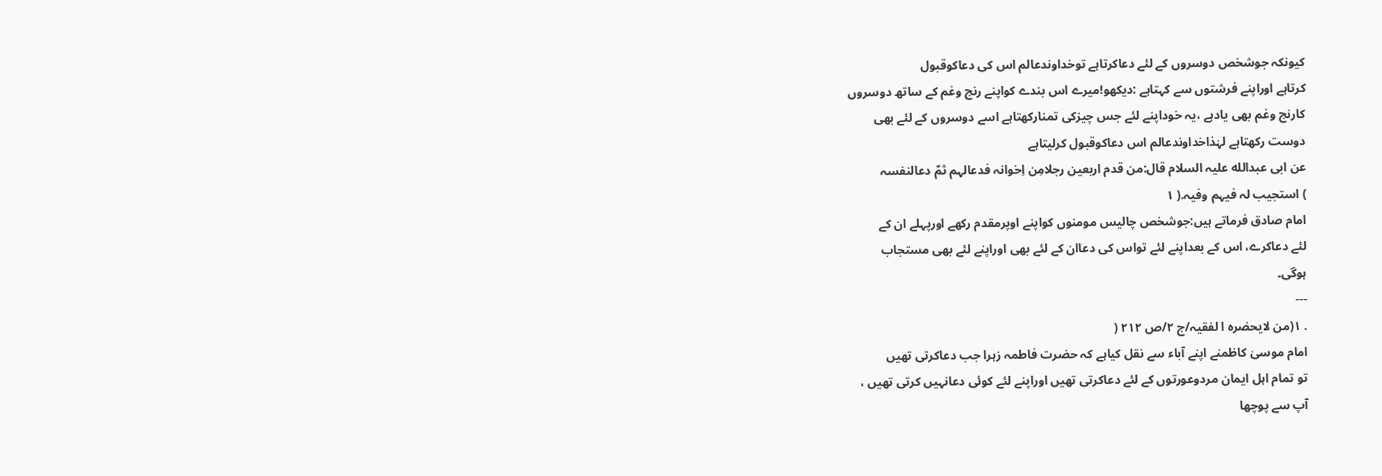کیونکہ جوشخص دوسروں کے لئے دعاکرتاہے توخداوندعالم اس کی دعاکوقبول
کرتاہے اوراپنے فرشتوں سے کہتاہے :دیکھو!میرے اس بندے کواپنے رنج وغم کے ساتھ دوسروں
کارنج وغم بھی یادہے ،یہ خوداپنے لئے جس چیزکی تمنارکھتاہے اسے دوسروں کے لئے بھی
دوست رکھتاہے لہٰذاخداوندعالم اس دعاکوقبول کرلیتاہے
عن ابی عبدالله علیہ السلام قال:من قدم اربعین رجلامِن اِخوانہ فدعالہم ثمّ دعالنفسہ
) استجیب لہ فیہم وفیہ.( ١
امام صادق فرماتے ہیں:جوشخص چالیس مومنوں کواپنے اوپرمقدم رکھے اورپہلے ان کے
لئے دعاکرے، اس کے بعداپنے لئے تواس کی دعاان کے لئے بھی اوراپنے لئے بھی مستجاب
ہوگی۔
---
. ١(من لایحضرہ ا لفقیہ/ج ٢/ص ٢١٢ (
امام موسیٰ کاظمنے اپنے آباء سے نقل کیاہے کہ حضرت فاطمہ زہرا جب دعاکرتی تھیں
تو تمام اہل ایمان مردوعورتوں کے لئے دعاکرتی تھیں اوراپنے لئے کوئی دعانہیں کرتی تھیں ،
آپ سے پوچھا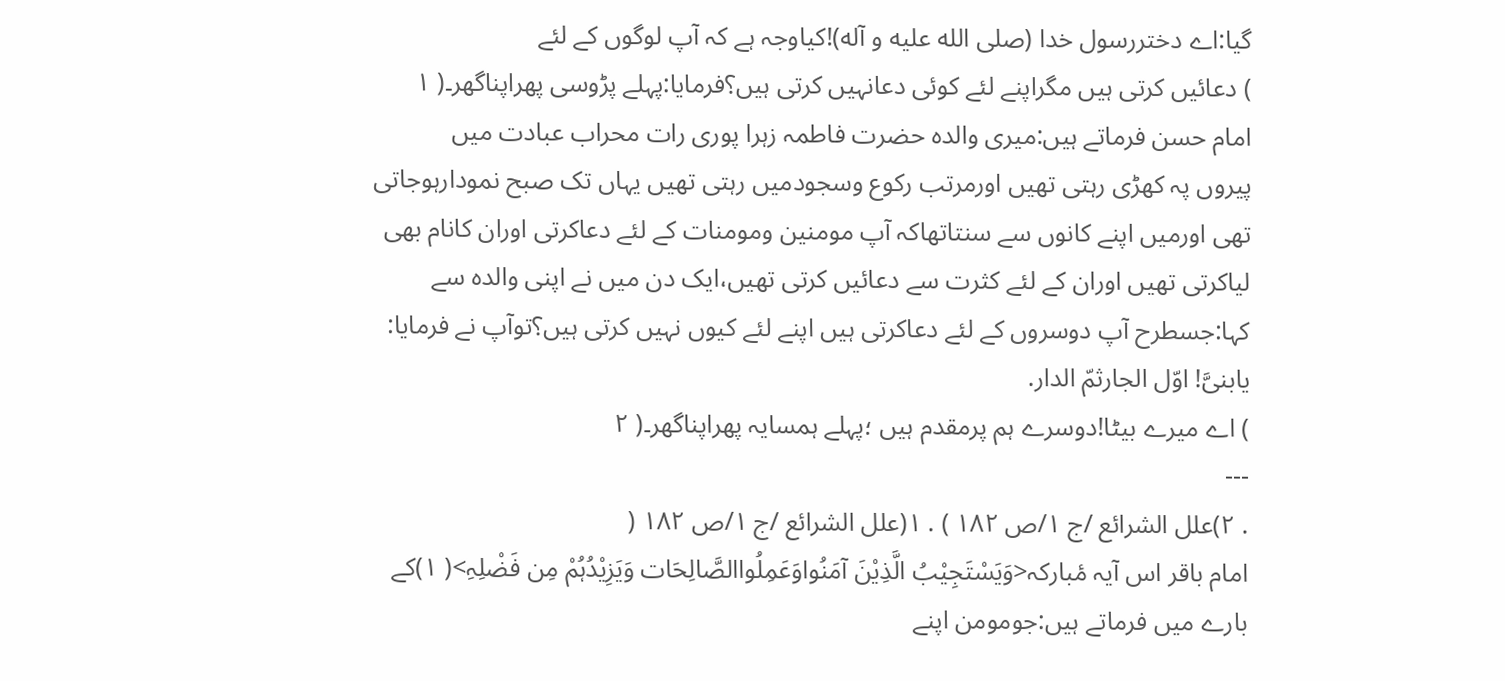گیا:اے دختررسول خدا (صلی الله علیه و آله)!کیاوجہ ہے کہ آپ لوگوں کے لئے
) دعائیں کرتی ہیں مگراپنے لئے کوئی دعانہیں کرتی ہیں؟فرمایا:پہلے پڑوسی پھراپناگھر۔( ١
امام حسن فرماتے ہیں:میری والدہ حضرت فاطمہ زہرا پوری رات محراب عبادت میں
پیروں پہ کھڑی رہتی تھیں اورمرتب رکوع وسجودمیں رہتی تھیں یہاں تک صبح نمودارہوجاتی
تھی اورمیں اپنے کانوں سے سنتاتھاکہ آپ مومنین ومومنات کے لئے دعاکرتی اوران کانام بھی
لیاکرتی تھیں اوران کے لئے کثرت سے دعائیں کرتی تھیں،ایک دن میں نے اپنی والدہ سے
کہا:جسطرح آپ دوسروں کے لئے دعاکرتی ہیں اپنے لئے کیوں نہیں کرتی ہیں؟توآپ نے فرمایا:
یابنیَّ! اوّل الجارثمّ الدار.
) اے میرے بیٹا!دوسرے ہم پرمقدم ہیں ؛پہلے ہمسایہ پھراپناگھر۔( ٢
---
. ٢)علل الشرائع /ج ١/ص ١٨٢ ) . ١(علل الشرائع /ج ١/ص ١٨٢ (
امام باقر اس آیہ مٔبارکہ<وَیَسْتَجِیْبُ الَّذِیْنَ آمَنُواوَعَمِلُواالصَّالِحَات وَیَزِیْدُہُمْ مِن فَضْلِہِ>( ١)کے
بارے میں فرماتے ہیں:جومومن اپنے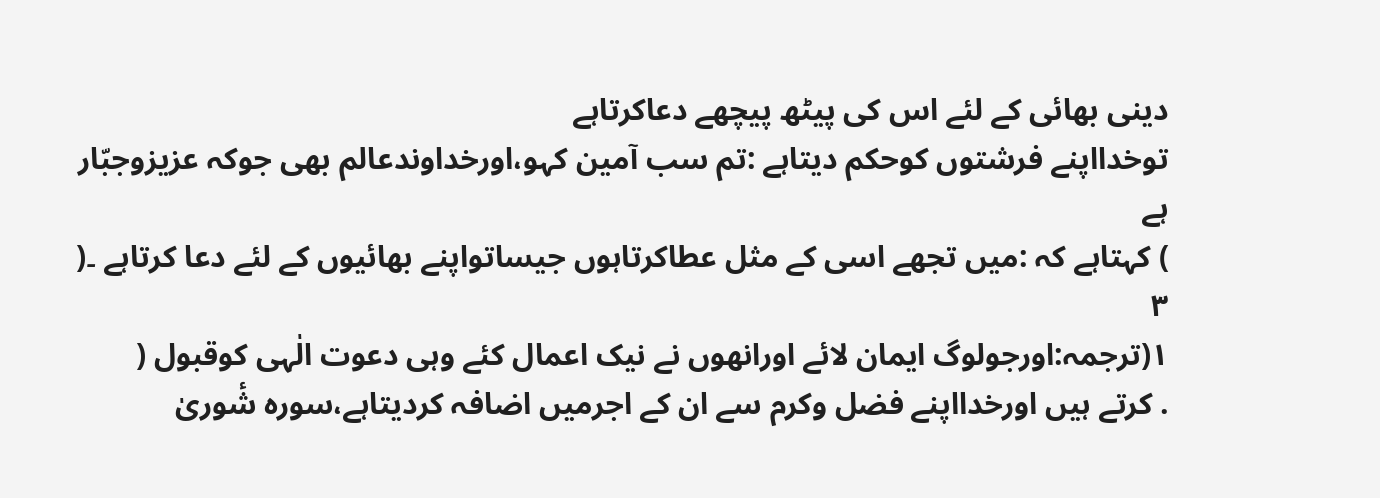دینی بھائی کے لئے اس کی پیٹھ پیچھے دعاکرتاہے
توخدااپنے فرشتوں کوحکم دیتاہے :تم سب آمین کہو،اورخداوندعالم بھی جوکہ عزیزوجبّار ہے
) کہتاہے کہ :میں تجھے اسی کے مثل عطاکرتاہوں جیساتواپنے بھائیوں کے لئے دعا کرتاہے ۔( ٣
١(ترجمہ:اورجولوگ ایمان لائے اورانھوں نے نیک اعمال کئے وہی دعوت الٰہی کوقبول (
. کرتے ہیں اورخدااپنے فضل وکرم سے ان کے اجرمیں اضافہ کردیتاہے،سورہ شٔوریٰ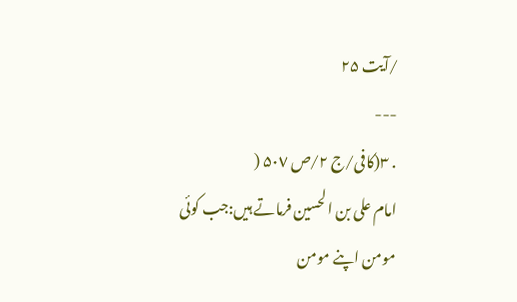/آیت ٢۵
---
. ٣(کافی/ج ٢/ص ۵٠٧ (
امام علی بن الحسین فرماتے ہیں:جب کوئی مومن اپنے مومن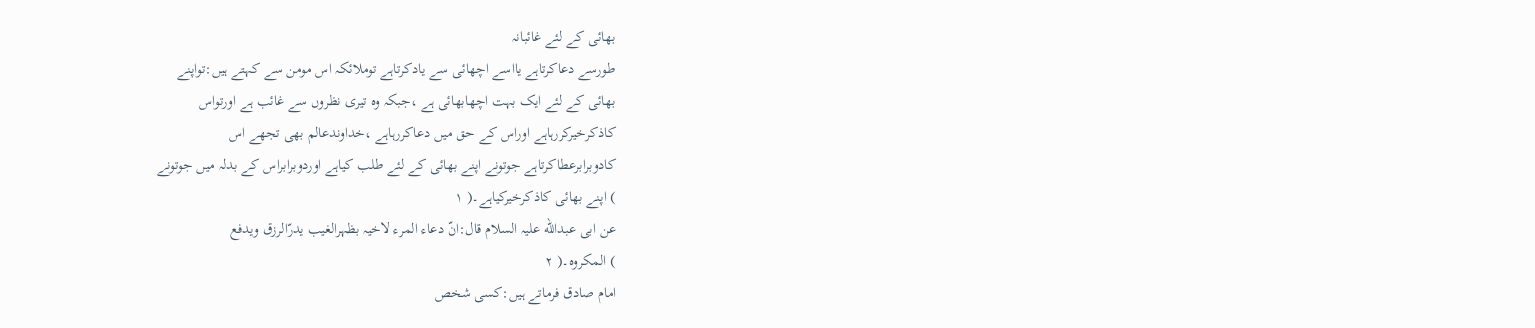بھائی کے لئے غائبانہ
طورسے دعاکرتاہے یااسے اچھائی سے یادکرتاہے توملائکہ اس مومن سے کہتے ہیں:تواپنے
بھائی کے لئے ایک بہت اچھابھائی ہے ،جبکہ وہ تیری نظروں سے غائب ہے اورتواس
کاذکرخیرکررہاہے اوراس کے حق میں دعاکررہاہے ،خداوندعالم بھی تجھے اس
کادوبرابرعطاکرتاہے جوتونے اپنے بھائی کے لئے طلب کیاہے اوردوبرابراس کے بدلہ میں جوتونے
) اپنے بھائی کاذکرخیرکیاہے۔( ١
عن ابی عبدالله علیہ السلام قال:انّ دعاء المرء لاخیہ بظہرالغیب یدرّالرزق ویدفع
) المکروہ۔( ٢
امام صادق فرماتے ہیں:کسی شخص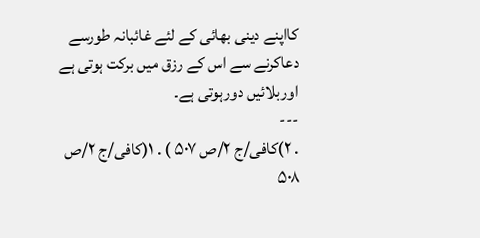کااپنے دینی بھائی کے لئے غائبانہ طورسے
دعاکرنے سے اس کے رزق میں برکت ہوتی ہے اوربلائیں دورہوتی ہے۔
---
. ٢)کافی/ج ٢/ص ۵٠٧ ) . ١(کافی/ج ٢/ص ۵٠٨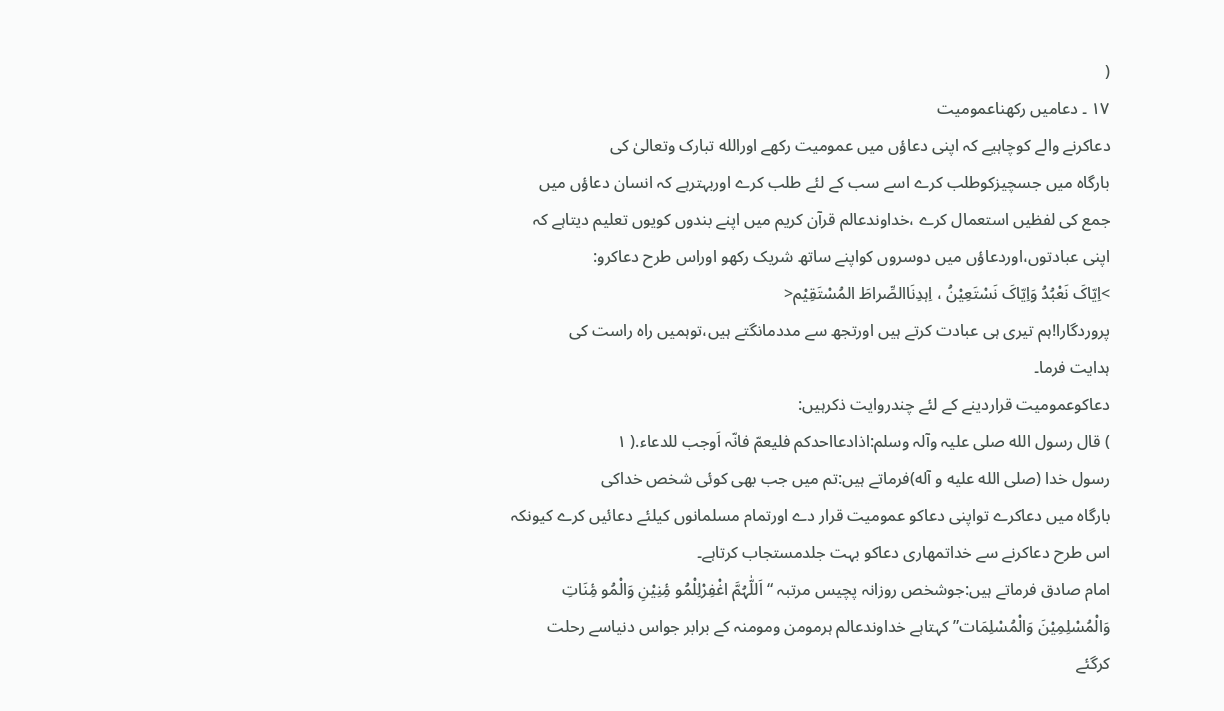(
١٧ ۔ دعامیں رکھناعمومیت
دعاکرنے والے کوچاہیے کہ اپنی دعاؤں میں عمومیت رکھے اورالله تبارک وتعالیٰ کی
بارگاہ میں جسچیزکوطلب کرے اسے سب کے لئے طلب کرے اوربہترہے کہ انسان دعاؤں میں
جمع کی لفظیں استعمال کرے ،خداوندعالم قرآن کریم میں اپنے بندوں کویوں تعلیم دیتاہے کہ
اپنی عبادتوں،اوردعاؤں میں دوسروں کواپنے ساتھ شریک رکھو اوراس طرح دعاکرو:
>اِیّاکَ نَعْبُدُ وَاِیّاکَ نَسْتَعِیْنُ ، اِہدِنَاالصِّراطَ المُسْتَقِیْم<
پروردگارا!ہم تیری ہی عبادت کرتے ہیں اورتجھ سے مددمانگتے ہیں،توہمیں راہ راست کی
ہدایت فرما۔
دعاکوعمومیت قراردینے کے لئے چندروایت ذکرہیں:
) قال رسول الله صلی علیہ وآلہ وسلم:اذادعااحدکم فلیعمّ فانّہ اَوجب للدعاء.( ١
رسول خدا (صلی الله علیه و آله)فرماتے ہیں:تم میں جب بھی کوئی شخص خداکی
بارگاہ میں دعاکرے تواپنی دعاکو عمومیت قرار دے اورتمام مسلمانوں کیلئے دعائیں کرے کیونکہ
اس طرح دعاکرنے سے خداتمھاری دعاکو بہت جلدمستجاب کرتاہے۔
امام صادق فرماتے ہیں:جوشخص روزانہ پچیس مرتبہ “ اَللّٰہُمَّ اغْفِرْلِلْمُو مِٔنِیْنِ وَالْمُو مِٔنَاتِ
وَالْمُسْلِمِیْنَ وَالْمُسْلِمَات” کہتاہے خداوندعالم ہرمومن ومومنہ کے برابر جواس دنیاسے رحلت
کرگئے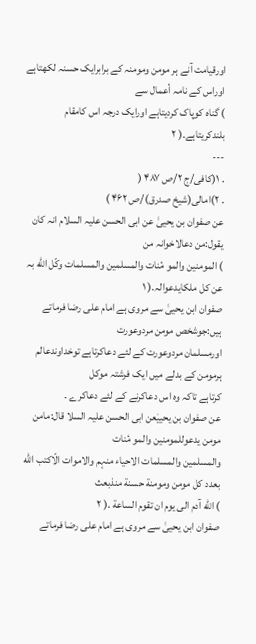اورقیامت آنے ہر مومن ومومنہ کے برابرایک حسنہ لکھتاہے اوراس کے نامہ أعمال سے
) گناہ کوپاک کردیتاہے اورایک درجہ اس کامقام بلندکریتاہے۔( ٢
---
. ١(کافی/ج ٢/ص ۴٨٧ (
. ٢)امالی(شیخ صدرق)/ص ۴۶٢ )
عن صفوان بن یحییٰ عن ابی الحسن علیہ السلام انہ کان یقول:من دعالاخوانہ من
) المومنین والمو مٔنات والمسلمین والمسلمات وکّل الله بہ عن کل ملکایدعوالہ.( ١
صفوان ابن یحییٰ سے مروی ہے امام علی رضا فرماتے ہیں:جوشخص مومن مردوعورت
اورمسلمان مردوعورت کے لئے دعاکرتاہے توخداوندعالم ہرمومن کے بدلے میں ایک فرشتہ موکل
کرتاہے تاکہ وہ اس دعاکرنے کے لئے دعاکرے ۔
عن صفوان بن یحییٰعن ابی الحسن علیہ السلا قال:مامن مومن یدعوللمومنین والمو مٔنات
والمسلمین والمسلمات الاحیاء منہم والاموات الّاکتب الله بعدد کل مومن ومومنة حسنة منذبعث
) الله آدم الی یوم ان تقوم الساعة .( ٢
صفوان ابن یحییٰ سے مروی ہے امام علی رضا فرماتے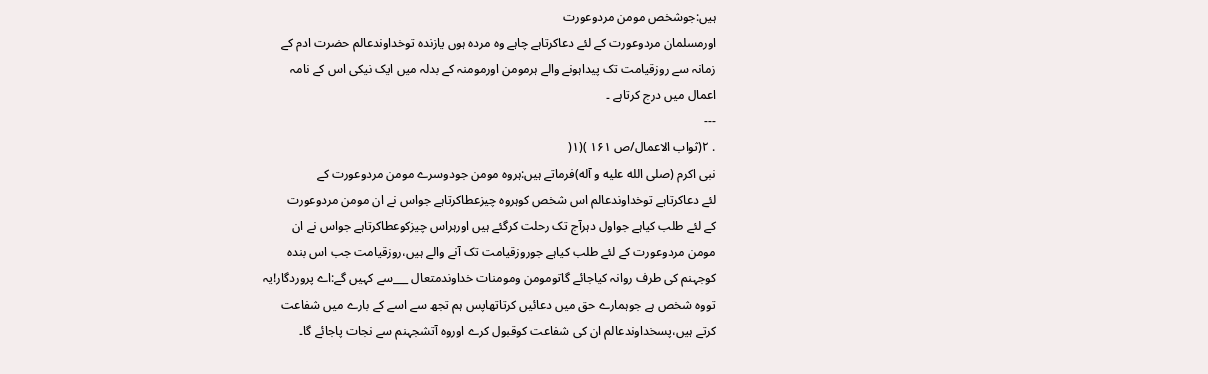ہیں:جوشخص مومن مردوعورت
اورمسلمان مردوعورت کے لئے دعاکرتاہے چاہے وہ مردہ ہوں یازندہ توخداوندعالم حضرت ادم کے
زمانہ سے روزقیامت تک پیداہونے والے ہرمومن اورمومنہ کے بدلہ میں ایک نیکی اس کے نامہ
اعمال میں درج کرتاہے ۔
---
. ٢(ثواب الاعمال/ص ١۶١ )(١(
نبی اکرم (صلی الله علیه و آله)فرماتے ہیں:ہروہ مومن جودوسرے مومن مردوعورت کے
لئے دعاکرتاہے توخداوندعالم اس شخص کوہروہ چیزعطاکرتاہے جواس نے ان مومن مردوعورت
کے لئے طلب کیاہے جواول دہرآج تک رحلت کرگئے ہیں اورہراس چیزکوعطاکرتاہے جواس نے ان
مومن مردوعورت کے لئے طلب کیاہے جوروزقیامت تک آنے والے ہیں،روزقیامت جب اس بندہ
کوجہنم کی طرف روانہ کیاجائے گاتومومن ومومنات خداوندمتعال ___سے کہیں گے:اے پروردگار!یہ
تووہ شخص ہے جوہمارے حق میں دعائیں کرتاتھاپس ہم تجھ سے اسے کے بارے میں شفاعت
کرتے ہیں،پسخداوندعالم ان کی شفاعت کوقبول کرے اوروہ آتشجہنم سے نجات پاجائے گا۔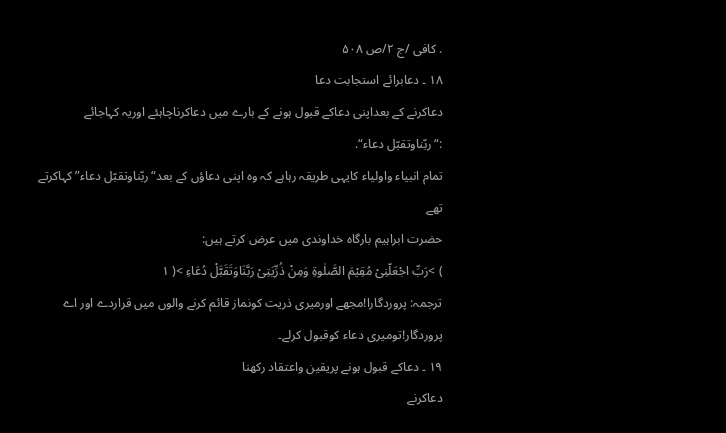. کافی /ج ٢/ص ۵٠٨
١٨ ۔ دعابرائے استجابت دعا
دعاکرنے کے بعداپنی دعاکے قبول ہونے کے بارے میں دعاکرناچاہئے اوریہ کہاجائے
:“ربّناوتقبّل دعاء“.
تمام انبیاء واولیاء کایہی طریقہ رہاہے کہ وہ اپنی دعاؤں کے بعد“ربّناوتقبّل دعاء”کہاکرتے
تھے
حضرت ابراہیم بارگاہ خداوندی میں عرض کرتے ہیں:
) >رَبِّ اجْعَلّنِیْ مُقِیْمَ الصَّلٰوةِ وَمِنْ ذُرِّیَتِیْ رَبَّنَاوَتَقَبَّلْ دُعَاءِ >( ١
ترجمہ: پروردگارا!مجھے اورمیری ذریت کونماز قائم کرنے والوں میں قراردے اور اے
پروردگار!تومیری دعاء کوقبول کرلے۔
١٩ ۔ دعاکے قبول ہونے پریقین واعتقاد رکھنا
دعاکرنے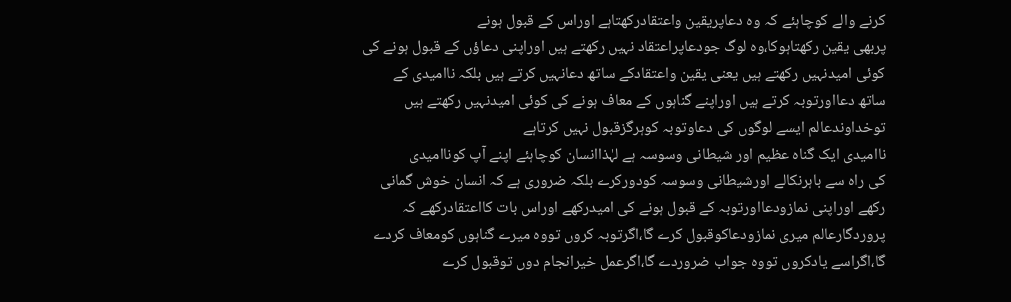کرنے والے کوچاہئے کہ وہ دعاپریقین واعتقادرکھتاہے اوراس کے قبول ہونے
پربھی یقین رکھتاہوکا،وہ لوگ جودعاپراعتقاد نہیں رکھتے ہیں اوراپنی دعاؤں کے قبول ہونے کی
کوئی امیدنہیں رکھتے ہیں یعنی یقین واعتقادکے ساتھ دعانہیں کرتے ہیں بلکہ ناامیدی کے
ساتھ دعااورتوبہ کرتے ہیں اوراپنے گناہوں کے معاف ہونے کی کوئی امیدنہیں رکھتے ہیں
توخداوندعالم ایسے لوگوں کی دعاوتوبہ کوہرگزقبول نہیں کرتاہے
ناامیدی ایک گناہ عظیم اور شیطانی وسوسہ ہے لہٰذاانسان کوچاہئے اپنے آپ کوناامیدی
کی راہ سے باہرنکالے اورشیطانی وسوسہ کودورکرے بلکہ ضروری ہے کہ انسان خوش گمانی
رکھے اوراپنی نمازودعااورتوبہ کے قبول ہونے کی امیدرکھے اوراس بات کااعتقادرکھے کہ
پروردگارعالم میری نمازودعاکوقبول کرے گا،اگرتوبہ کروں تووہ میرے گناہوں کومعاف کردے
گا،اگراسے یادکروں تووہ جواب ضروردے گا،اگرعمل خیرانجام دوں توقبول کرے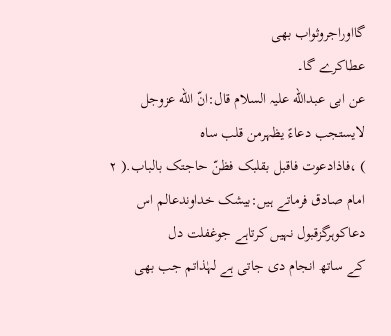گااوراجروثواب بھی
عطاکرے گا۔
عن ابی عبدالله علیہ السلام قال:انّ الله عزوجل لایستجب دعاءً یظہرمن قلب ساہ
) ،فاذادعوت فاقبل بقلبک فظنّ حاجتک بالباب.( ٢
امام صادق فرماتے ہیں:بیشک خداوندعالم اس دعاکوہرگزقبول نہیں کرتاہے جوغفلت دل
کے ساتھ انجام دی جاتی ہے لہٰذاتم جب بھی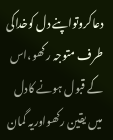دعاکروتواپنے دل کوخداکی طرف متوجہ رکھو،اس
کے قبول ہونے کادل میں یقین رکھواوریہ گمان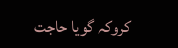کروکہ گویا حاجت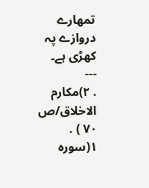تمھارے دروازے پہ کھڑی ہے۔
---
. ٢)مکارم الاخلاق/ص ٧٠ ) . ١(سورہ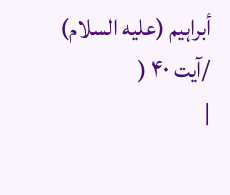أبراہیم (علیه السلام) /آیت ۴٠ (
|